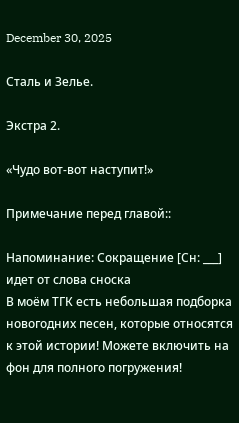December 30, 2025

Сталь и Зелье.

Экстра 2.

«Чудо вот-вот наступит!»

Примечание перед главой::

Напоминание: Сокращение [Сн: ___] идет от слова сноска
В моём ТГК есть небольшая подборка новогодних песен, которые относятся к этой истории! Можете включить на фон для полного погружения!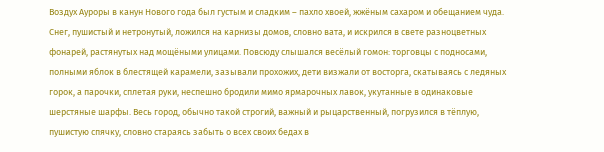Воздух Ауроры в канун Нового года был густым и сладким – пахло хвоей, жжёным сахаром и обещанием чуда. Снег, пушистый и нетронутый, ложился на карнизы домов, словно вата, и искрился в свете разноцветных фонарей, растянутых над мощёными улицами. Повсюду слышался весёлый гомон: торговцы с подносами, полными яблок в блестящей карамели, зазывали прохожих, дети визжали от восторга, скатываясь с ледяных горок, а парочки, сплетая руки, неспешно бродили мимо ярмарочных лавок, укутанные в одинаковые шерстяные шарфы. Весь город, обычно такой строгий, важный и рыцарственный, погрузился в тёплую, пушистую спячку, словно стараясь забыть о всех своих бедах в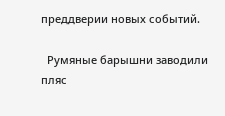преддверии новых событий.

  Румяные барышни заводили пляс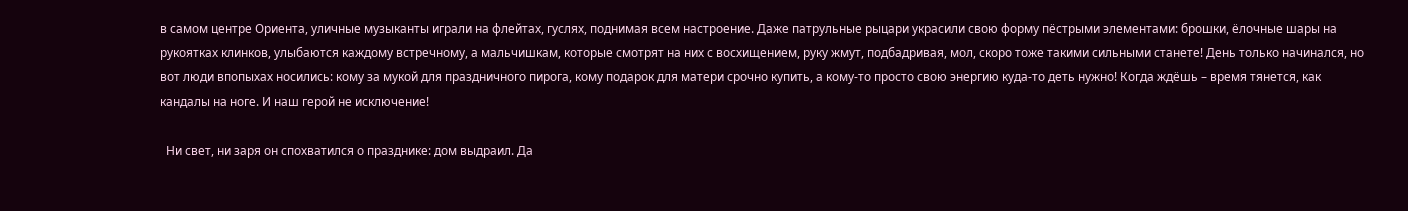в самом центре Ориента, уличные музыканты играли на флейтах, гуслях, поднимая всем настроение. Даже патрульные рыцари украсили свою форму пёстрыми элементами: брошки, ёлочные шары на рукоятках клинков, улыбаются каждому встречному, а мальчишкам, которые смотрят на них с восхищением, руку жмут, подбадривая, мол, скоро тоже такими сильными станете! День только начинался, но вот люди впопыхах носились: кому за мукой для праздничного пирога, кому подарок для матери срочно купить, а кому-то просто свою энергию куда-то деть нужно! Когда ждёшь – время тянется, как кандалы на ноге. И наш герой не исключение!

  Ни свет, ни заря он спохватился о празднике: дом выдраил. Да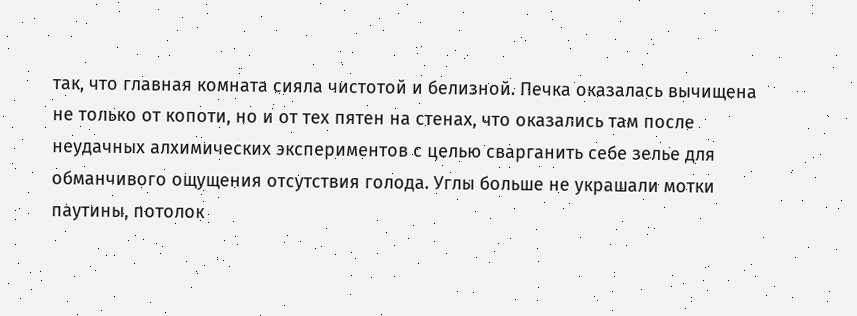так, что главная комната сияла чистотой и белизной. Печка оказалась вычищена не только от копоти, но и от тех пятен на стенах, что оказались там после неудачных алхимических экспериментов с целью сварганить себе зелье для обманчивого ощущения отсутствия голода. Углы больше не украшали мотки паутины, потолок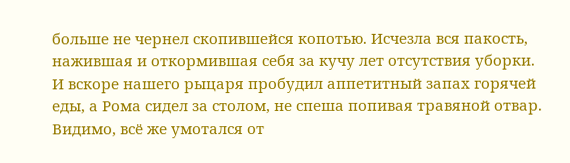больше не чернел скопившейся копотью. Исчезла вся пакость, нажившая и откормившая себя за кучу лет отсутствия уборки. И вскоре нашего рыцаря пробудил аппетитный запах горячей еды, а Рома сидел за столом, не спеша попивая травяной отвар. Видимо, всё же умотался от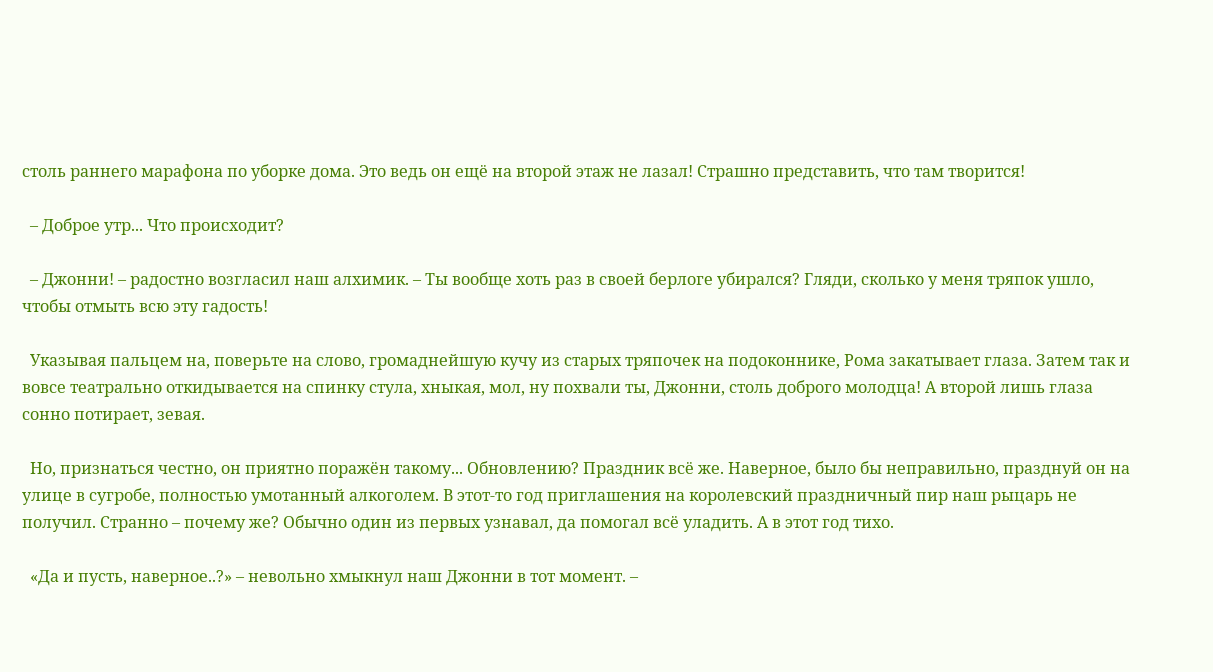столь раннего марафона по уборке дома. Это ведь он ещё на второй этаж не лазал! Страшно представить, что там творится!

  – Доброе утр... Что происходит?

  – Джонни! – радостно возгласил наш алхимик. – Ты вообще хоть раз в своей берлоге убирался? Гляди, сколько у меня тряпок ушло, чтобы отмыть всю эту гадость!

  Указывая пальцем на, поверьте на слово, громаднейшую кучу из старых тряпочек на подоконнике, Рома закатывает глаза. Затем так и вовсе театрально откидывается на спинку стула, хныкая, мол, ну похвали ты, Джонни, столь доброго молодца! А второй лишь глаза сонно потирает, зевая.

  Но, признаться честно, он приятно поражён такому... Обновлению? Праздник всё же. Наверное, было бы неправильно, празднуй он на улице в сугробе, полностью умотанный алкоголем. В этот-то год приглашения на королевский праздничный пир наш рыцарь не получил. Странно – почему же? Обычно один из первых узнавал, да помогал всё уладить. А в этот год тихо.

  «Да и пусть, наверное..?» – невольно хмыкнул наш Джонни в тот момент. –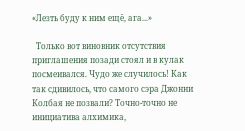«Лезть буду к ним ещё, ага...»

  Только вот виновник отсутствия приглашения позади стоял и в кулак посмеивался. Чудо же случилось! Как так сдивилось, что самого сэра Джонни Колбая не позвали? Точно-точно не инициатива алхимика,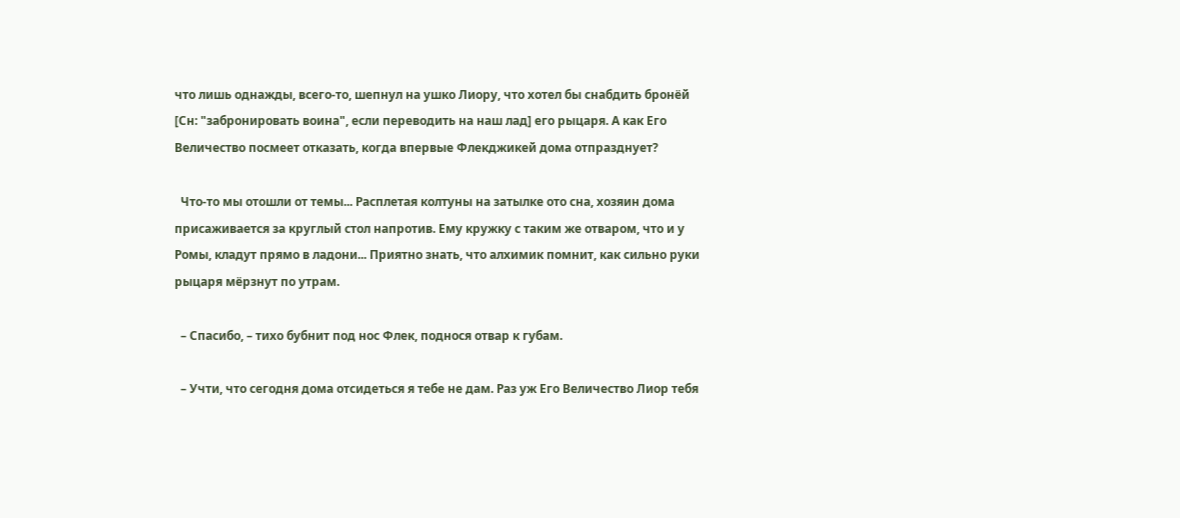что лишь однажды, всего-то, шепнул на ушко Лиору, что хотел бы снабдить бронёй [Сн: "забронировать воина", если переводить на наш лад] его рыцаря. А как Его Величество посмеет отказать, когда впервые Флекджикей дома отпразднует?

  Что-то мы отошли от темы... Расплетая колтуны на затылке ото сна, хозяин дома присаживается за круглый стол напротив. Ему кружку с таким же отваром, что и у Ромы, кладут прямо в ладони... Приятно знать, что алхимик помнит, как сильно руки рыцаря мёрзнут по утрам.

  – Спасибо, – тихо бубнит под нос Флек, поднося отвар к губам.

  – Учти, что сегодня дома отсидеться я тебе не дам. Раз уж Его Величество Лиор тебя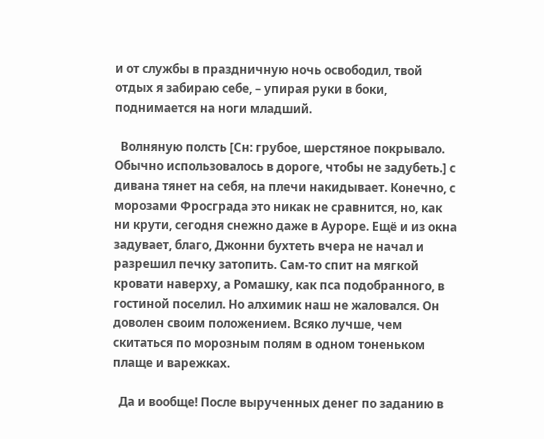и от службы в праздничную ночь освободил, твой отдых я забираю себе, – упирая руки в боки, поднимается на ноги младший.

  Волняную полсть [Сн: грубое, шерстяное покрывало. Обычно использовалось в дороге, чтобы не задубеть.] с дивана тянет на себя, на плечи накидывает. Конечно, с морозами Фросграда это никак не сравнится, но, как ни крути, сегодня снежно даже в Ауроре. Ещё и из окна задувает, благо, Джонни бухтеть вчера не начал и разрешил печку затопить. Сам-то спит на мягкой кровати наверху, а Ромашку, как пса подобранного, в гостиной поселил. Но алхимик наш не жаловался. Он доволен своим положением. Всяко лучше, чем скитаться по морозным полям в одном тоненьком плаще и варежках.

  Да и вообще! После вырученных денег по заданию в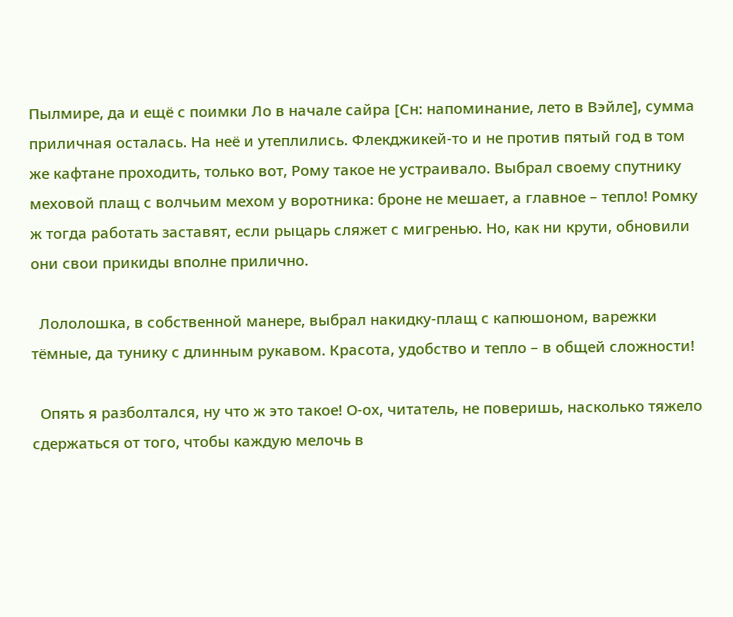Пылмире, да и ещё с поимки Ло в начале сайра [Сн: напоминание, лето в Вэйле], сумма приличная осталась. На неё и утеплились. Флекджикей-то и не против пятый год в том же кафтане проходить, только вот, Рому такое не устраивало. Выбрал своему спутнику меховой плащ с волчьим мехом у воротника: броне не мешает, а главное – тепло! Ромку ж тогда работать заставят, если рыцарь сляжет с мигренью. Но, как ни крути, обновили они свои прикиды вполне прилично.

  Лололошка, в собственной манере, выбрал накидку-плащ с капюшоном, варежки тёмные, да тунику с длинным рукавом. Красота, удобство и тепло – в общей сложности!

  Опять я разболтался, ну что ж это такое! О-ох, читатель, не поверишь, насколько тяжело сдержаться от того, чтобы каждую мелочь в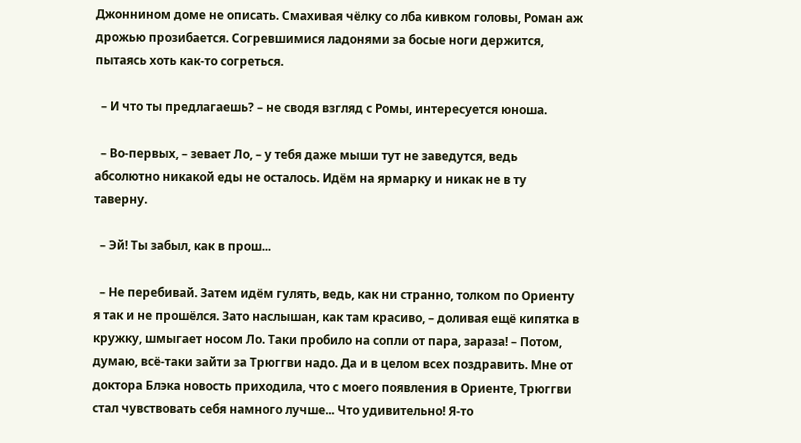Джоннином доме не описать. Смахивая чёлку со лба кивком головы, Роман аж дрожью прозибается. Согревшимися ладонями за босые ноги держится, пытаясь хоть как-то согреться.

  – И что ты предлагаешь? – не сводя взгляд с Ромы, интересуется юноша.

  – Во-первых, – зевает Ло, – у тебя даже мыши тут не заведутся, ведь абсолютно никакой еды не осталось. Идём на ярмарку и никак не в ту таверну.

  – Эй! Ты забыл, как в прош...

  – Не перебивай. Затем идём гулять, ведь, как ни странно, толком по Ориенту я так и не прошёлся. Зато наслышан, как там красиво, – доливая ещё кипятка в кружку, шмыгает носом Ло. Таки пробило на сопли от пара, зараза! – Потом, думаю, всё-таки зайти за Трюггви надо. Да и в целом всех поздравить. Мне от доктора Блэка новость приходила, что с моего появления в Ориенте, Трюггви стал чувствовать себя намного лучше... Что удивительно! Я-то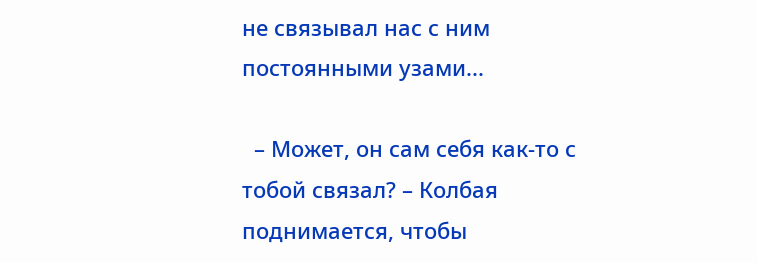не связывал нас с ним постоянными узами...

  – Может, он сам себя как-то с тобой связал? – Колбая поднимается, чтобы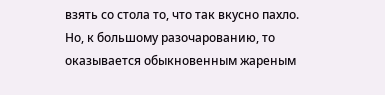взять со стола то, что так вкусно пахло. Но, к большому разочарованию, то оказывается обыкновенным жареным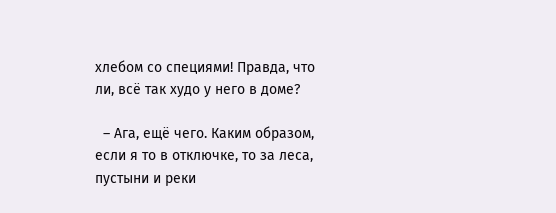хлебом со специями! Правда, что ли, всё так худо у него в доме?

  – Ага, ещё чего. Каким образом, если я то в отключке, то за леса, пустыни и реки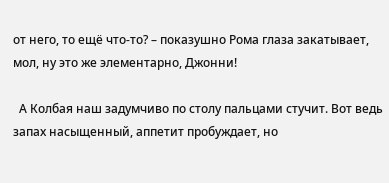от него, то ещё что-то? – показушно Рома глаза закатывает, мол, ну это же элементарно, Джонни!

  А Колбая наш задумчиво по столу пальцами стучит. Вот ведь запах насыщенный, аппетит пробуждает, но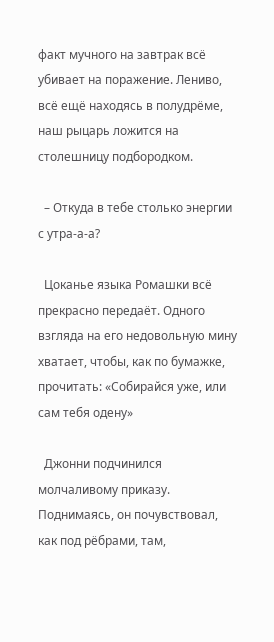факт мучного на завтрак всё убивает на поражение. Лениво, всё ещё находясь в полудрёме, наш рыцарь ложится на столешницу подбородком.

  – Откуда в тебе столько энергии с утра-а-а?

  Цоканье языка Ромашки всё прекрасно передаёт. Одного взгляда на его недовольную мину хватает, чтобы, как по бумажке, прочитать: «Собирайся уже, или сам тебя одену»

  Джонни подчинился молчаливому приказу. Поднимаясь, он почувствовал, как под рёбрами, там,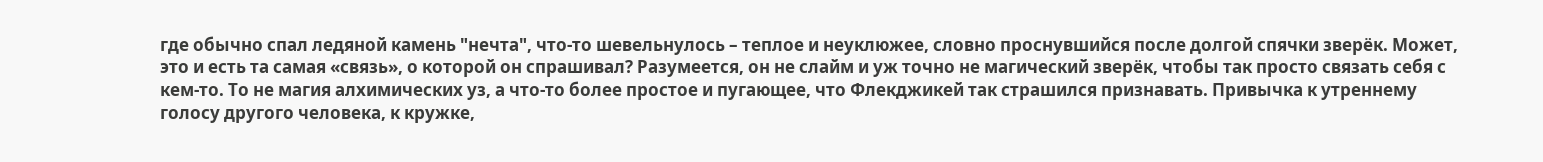где обычно спал ледяной камень "нечта", что-то шевельнулось – теплое и неуклюжее, словно проснувшийся после долгой спячки зверёк. Может, это и есть та самая «связь», о которой он спрашивал? Разумеется, он не слайм и уж точно не магический зверёк, чтобы так просто связать себя с кем-то. То не магия алхимических уз, а что-то более простое и пугающее, что Флекджикей так страшился признавать. Привычка к утреннему голосу другого человека, к кружке,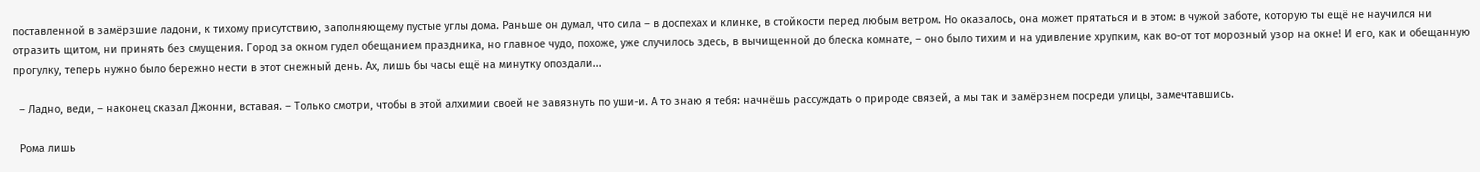поставленной в замёрзшие ладони, к тихому присутствию, заполняющему пустые углы дома. Раньше он думал, что сила – в доспехах и клинке, в стойкости перед любым ветром. Но оказалось, она может прятаться и в этом: в чужой заботе, которую ты ещё не научился ни отразить щитом, ни принять без смущения. Город за окном гудел обещанием праздника, но главное чудо, похоже, уже случилось здесь, в вычищенной до блеска комнате, – оно было тихим и на удивление хрупким, как во-от тот морозный узор на окне! И его, как и обещанную прогулку, теперь нужно было бережно нести в этот снежный день. Ах, лишь бы часы ещё на минутку опоздали...

  – Ладно, веди, – наконец сказал Джонни, вставая. – Только смотри, чтобы в этой алхимии своей не завязнуть по уши-и. А то знаю я тебя: начнёшь рассуждать о природе связей, а мы так и замёрзнем посреди улицы, замечтавшись.

  Рома лишь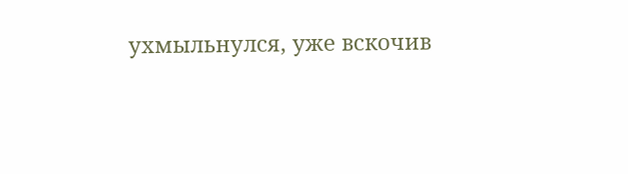ухмыльнулся, уже вскочив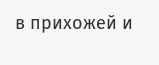в прихожей и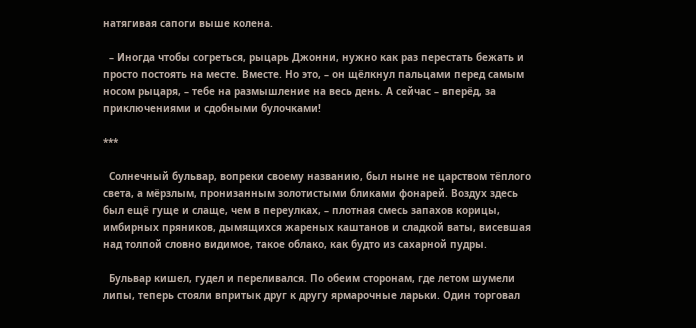натягивая сапоги выше колена.

  – Иногда чтобы согреться, рыцарь Джонни, нужно как раз перестать бежать и просто постоять на месте. Вместе. Но это, – он щёлкнул пальцами перед самым носом рыцаря, – тебе на размышление на весь день. А сейчас – вперёд, за приключениями и сдобными булочками!

***

  Солнечный бульвар, вопреки своему названию, был ныне не царством тёплого света, а мёрзлым, пронизанным золотистыми бликами фонарей. Воздух здесь был ещё гуще и слаще, чем в переулках, – плотная смесь запахов корицы, имбирных пряников, дымящихся жареных каштанов и сладкой ваты, висевшая над толпой словно видимое, такое облако, как будто из сахарной пудры.

  Бульвар кишел, гудел и переливался. По обеим сторонам, где летом шумели липы, теперь стояли впритык друг к другу ярмарочные ларьки. Один торговал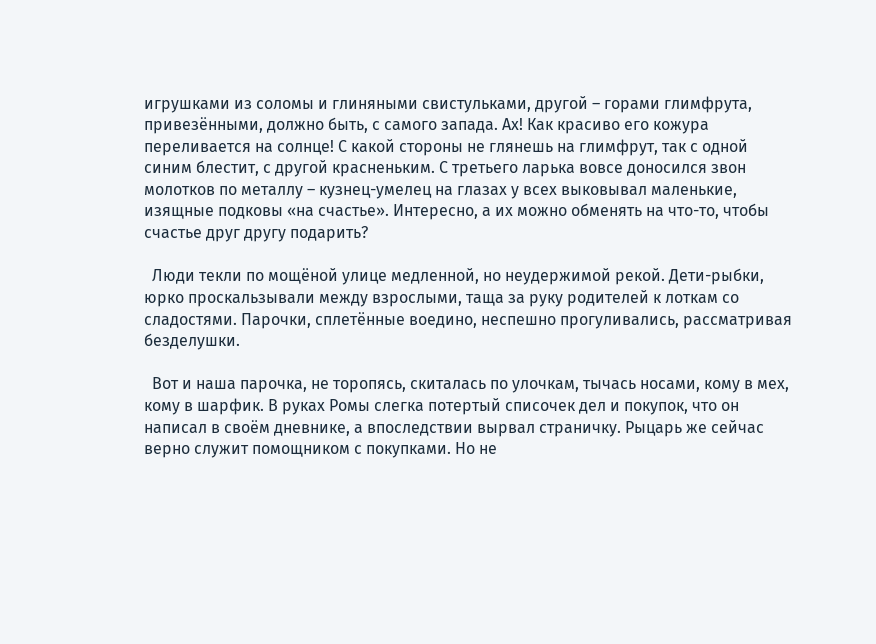игрушками из соломы и глиняными свистульками, другой – горами глимфрута, привезёнными, должно быть, с самого запада. Ах! Как красиво его кожура переливается на солнце! С какой стороны не глянешь на глимфрут, так с одной синим блестит, с другой красненьким. С третьего ларька вовсе доносился звон молотков по металлу – кузнец-умелец на глазах у всех выковывал маленькие, изящные подковы «на счастье». Интересно, а их можно обменять на что-то, чтобы счастье друг другу подарить?

  Люди текли по мощёной улице медленной, но неудержимой рекой. Дети-рыбки, юрко проскальзывали между взрослыми, таща за руку родителей к лоткам со сладостями. Парочки, сплетённые воедино, неспешно прогуливались, рассматривая безделушки.

  Вот и наша парочка, не торопясь, скиталась по улочкам, тычась носами, кому в мех, кому в шарфик. В руках Ромы слегка потертый списочек дел и покупок, что он написал в своём дневнике, а впоследствии вырвал страничку. Рыцарь же сейчас верно служит помощником с покупками. Но не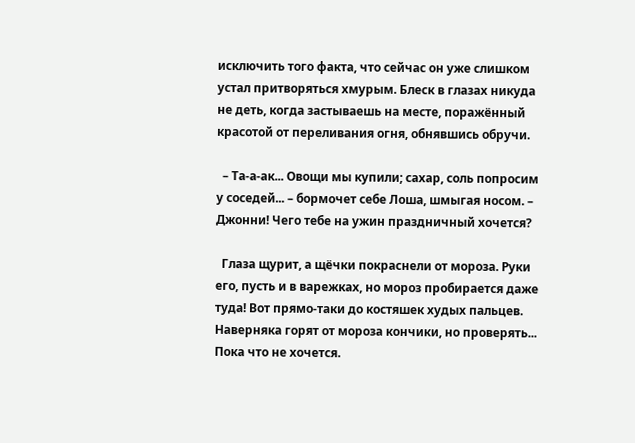исключить того факта, что сейчас он уже слишком устал притворяться хмурым. Блеск в глазах никуда не деть, когда застываешь на месте, поражённый красотой от переливания огня, обнявшись обручи.

  – Та-а-ак... Овощи мы купили; сахар, соль попросим у соседей... – бормочет себе Лоша, шмыгая носом. – Джонни! Чего тебе на ужин праздничный хочется?

  Глаза щурит, а щёчки покраснели от мороза. Руки его, пусть и в варежках, но мороз пробирается даже туда! Вот прямо-таки до костяшек худых пальцев. Наверняка горят от мороза кончики, но проверять... Пока что не хочется.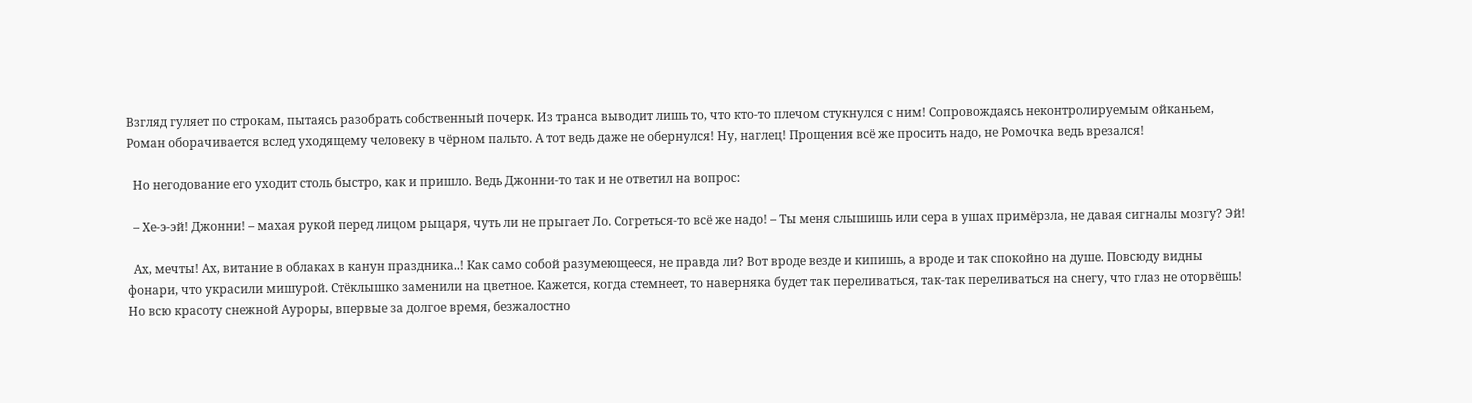Взгляд гуляет по строкам, пытаясь разобрать собственный почерк. Из транса выводит лишь то, что кто-то плечом стукнулся с ним! Сопровождаясь неконтролируемым ойканьем, Роман оборачивается вслед уходящему человеку в чёрном пальто. А тот ведь даже не обернулся! Ну, наглец! Прощения всё же просить надо, не Ромочка ведь врезался!

  Но негодование его уходит столь быстро, как и пришло. Ведь Джонни-то так и не ответил на вопрос:

  – Хе-э-эй! Джонни! – махая рукой перед лицом рыцаря, чуть ли не прыгает Ло. Согреться-то всё же надо! – Ты меня слышишь или сера в ушах примёрзла, не давая сигналы мозгу? Эй!

  Ах, мечты! Ах, витание в облаках в канун праздника..! Как само собой разумеющееся, не правда ли? Вот вроде везде и кипишь, а вроде и так спокойно на душе. Повсюду видны фонари, что украсили мишурой. Стёклышко заменили на цветное. Кажется, когда стемнеет, то наверняка будет так переливаться, так-так переливаться на снегу, что глаз не оторвёшь! Но всю красоту снежной Ауроры, впервые за долгое время, безжалостно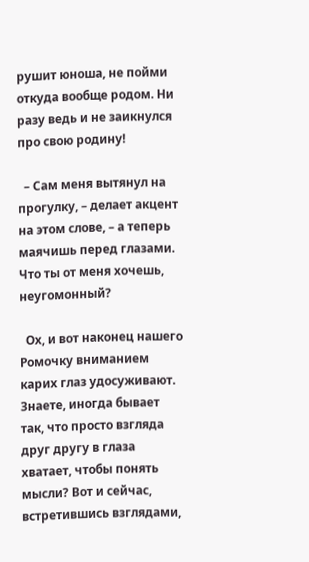рушит юноша, не пойми откуда вообще родом. Ни разу ведь и не заикнулся про свою родину!

  – Сам меня вытянул на прогулку, – делает акцент на этом слове, – а теперь маячишь перед глазами. Что ты от меня хочешь, неугомонный?

  Ох, и вот наконец нашего Ромочку вниманием карих глаз удосуживают. Знаете, иногда бывает так, что просто взгляда друг другу в глаза хватает, чтобы понять мысли? Вот и сейчас, встретившись взглядами,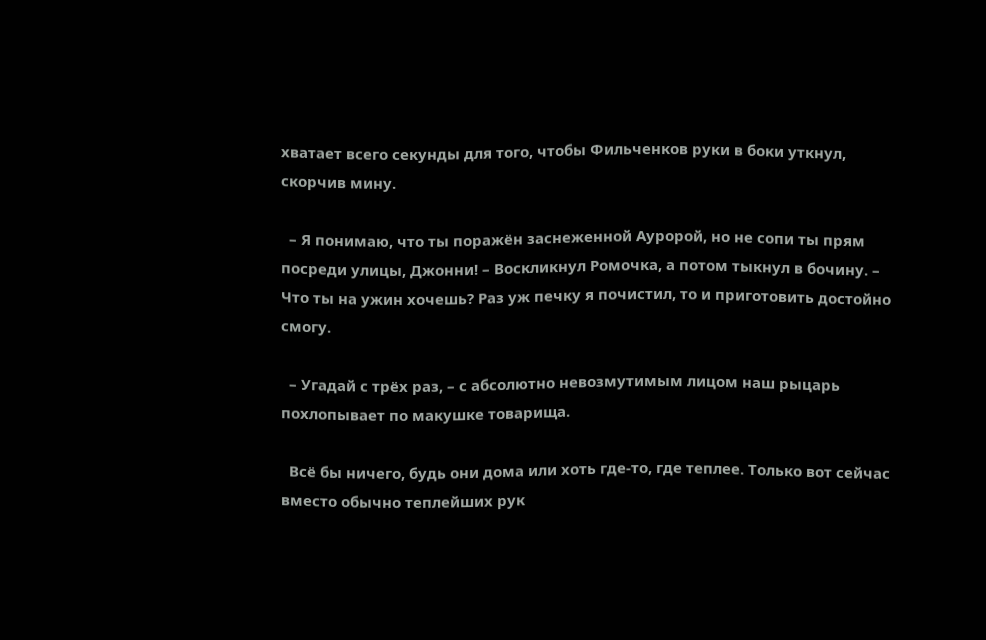хватает всего секунды для того, чтобы Фильченков руки в боки уткнул, скорчив мину.

  – Я понимаю, что ты поражён заснеженной Ауророй, но не сопи ты прям посреди улицы, Джонни! – Воскликнул Ромочка, а потом тыкнул в бочину. – Что ты на ужин хочешь? Раз уж печку я почистил, то и приготовить достойно смогу.

  – Угадай с трёх раз, – с абсолютно невозмутимым лицом наш рыцарь похлопывает по макушке товарища.

  Всё бы ничего, будь они дома или хоть где-то, где теплее. Только вот сейчас вместо обычно теплейших рук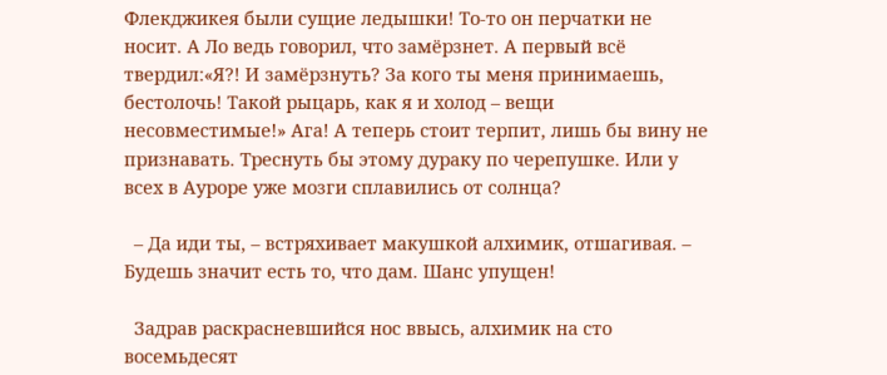Флекджикея были сущие ледышки! То-то он перчатки не носит. А Ло ведь говорил, что замёрзнет. А первый всё твердил:«Я?! И замёрзнуть? За кого ты меня принимаешь, бестолочь! Такой рыцарь, как я и холод – вещи несовместимые!» Ага! А теперь стоит терпит, лишь бы вину не признавать. Треснуть бы этому дураку по черепушке. Или у всех в Ауроре уже мозги сплавились от солнца?

  – Да иди ты, – встряхивает макушкой алхимик, отшагивая. – Будешь значит есть то, что дам. Шанс упущен!

  Задрав раскрасневшийся нос ввысь, алхимик на сто восемьдесят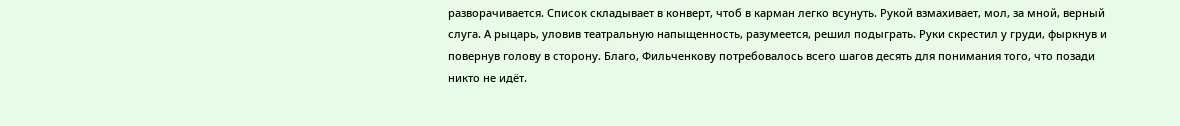разворачивается. Список складывает в конверт, чтоб в карман легко всунуть. Рукой взмахивает, мол, за мной, верный слуга. А рыцарь, уловив театральную напыщенность, разумеется, решил подыграть. Руки скрестил у груди, фыркнув и повернув голову в сторону. Благо, Фильченкову потребовалось всего шагов десять для понимания того, что позади никто не идёт.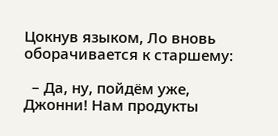Цокнув языком, Ло вновь оборачивается к старшему:

  – Да, ну, пойдём уже, Джонни! Нам продукты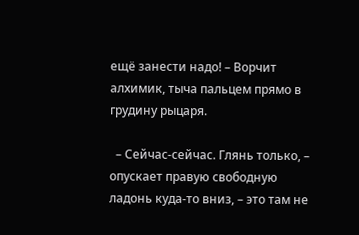ещё занести надо! – Ворчит алхимик, тыча пальцем прямо в грудину рыцаря.

  – Сейчас-сейчас. Глянь только, – опускает правую свободную ладонь куда-то вниз, – это там не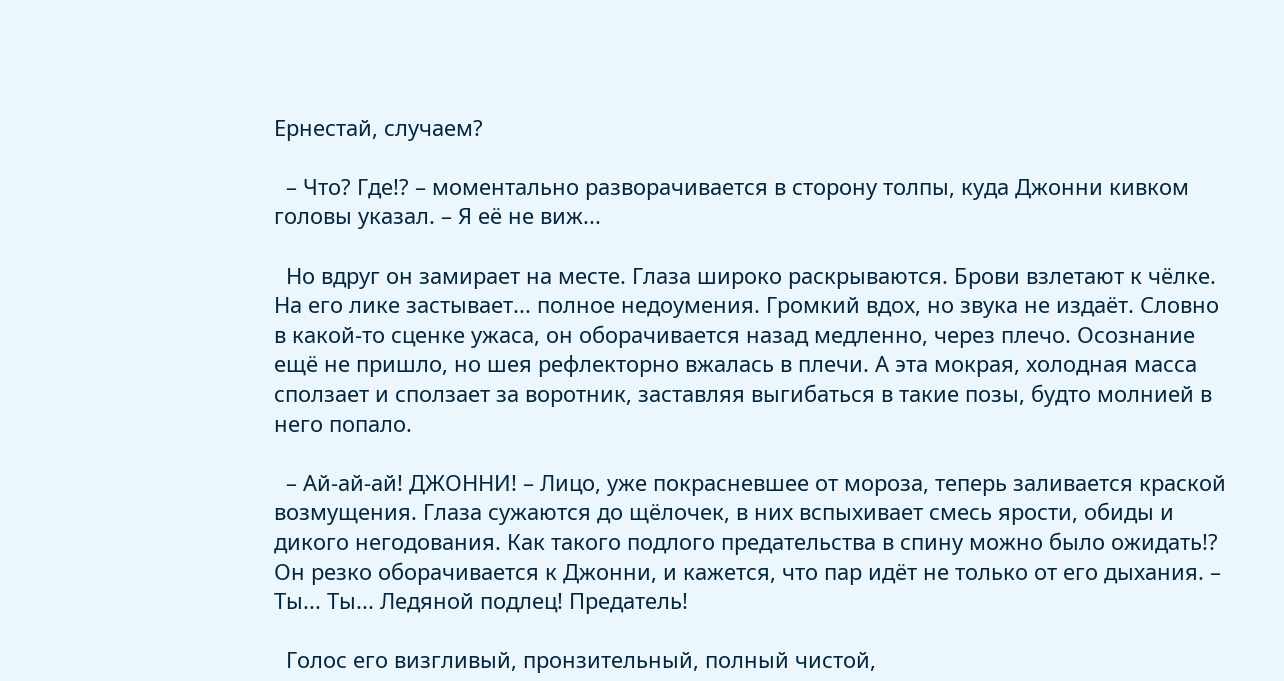Ернестай, случаем?

  – Что? Где!? – моментально разворачивается в сторону толпы, куда Джонни кивком головы указал. – Я её не виж...

  Но вдруг он замирает на месте. Глаза широко раскрываются. Брови взлетают к чёлке. На его лике застывает... полное недоумения. Громкий вдох, но звука не издаёт. Словно в какой-то сценке ужаса, он оборачивается назад медленно, через плечо. Осознание ещё не пришло, но шея рефлекторно вжалась в плечи. А эта мокрая, холодная масса сползает и сползает за воротник, заставляя выгибаться в такие позы, будто молнией в него попало.

  – Ай-ай-ай! ДЖОННИ! – Лицо, уже покрасневшее от мороза, теперь заливается краской возмущения. Глаза сужаются до щёлочек, в них вспыхивает смесь ярости, обиды и дикого негодования. Как такого подлого предательства в спину можно было ожидать!? Он резко оборачивается к Джонни, и кажется, что пар идёт не только от его дыхания. – Ты... Ты... Ледяной подлец! Предатель!

  Голос его визгливый, пронзительный, полный чистой,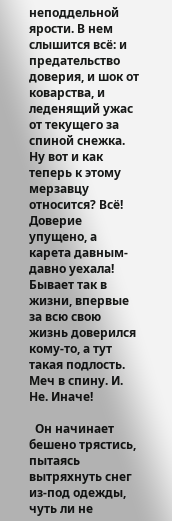неподдельной ярости. В нем слышится всё: и предательство доверия, и шок от коварства, и леденящий ужас от текущего за спиной снежка. Ну вот и как теперь к этому мерзавцу относится? Всё! Доверие упущено, а карета давным-давно уехала! Бывает так в жизни, впервые за всю свою жизнь доверился кому-то, а тут такая подлость. Меч в спину. И. Не. Иначе!

  Он начинает бешено трястись, пытаясь вытряхнуть снег из-под одежды, чуть ли не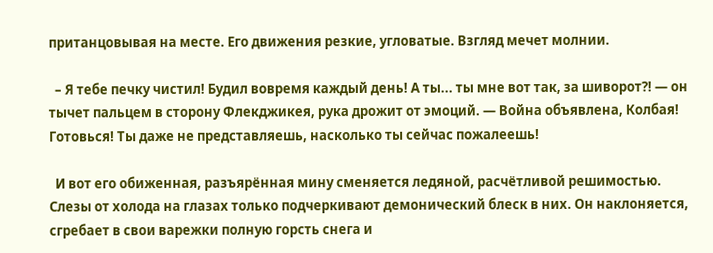пританцовывая на месте. Его движения резкие, угловатые. Взгляд мечет молнии.

  – Я тебе печку чистил! Будил вовремя каждый день! А ты... ты мне вот так, за шиворот?! — он тычет пальцем в сторону Флекджикея, рука дрожит от эмоций. — Война объявлена, Колбая! Готовься! Ты даже не представляешь, насколько ты сейчас пожалеешь!

  И вот его обиженная, разъярённая мину сменяется ледяной, расчётливой решимостью. Слезы от холода на глазах только подчеркивают демонический блеск в них. Он наклоняется, сгребает в свои варежки полную горсть снега и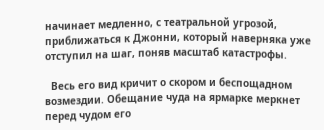начинает медленно, с театральной угрозой, приближаться к Джонни, который наверняка уже отступил на шаг, поняв масштаб катастрофы.

  Весь его вид кричит о скором и беспощадном возмездии. Обещание чуда на ярмарке меркнет перед чудом его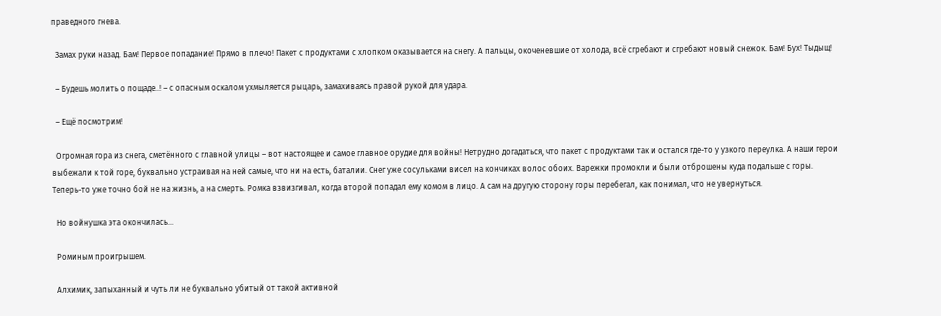праведного гнева.

  Замах руки назад. Бам! Первое попадание! Прямо в плечо! Пакет с продуктами с хлопком оказывается на снегу. А пальцы, окоченевшие от холода, всё сгребают и сгребают новый снежок. Бам! Бух! Тыдыщ!

  – Будешь молить о пощаде..! – с опасным оскалом ухмыляется рыцарь, замахиваясь правой рукой для удара.

  – Ещё посмотрим!

  Огромная гора из снега, сметённого с главной улицы – вот настоящее и самое главное орудие для войны! Нетрудно догадаться, что пакет с продуктами так и остался где-то у узкого переулка. А наши герои выбежали к той горе, буквально устраивая на ней самые, что ни на есть, баталии. Снег уже сосульками висел на кончиках волос обоих. Варежки промокли и были отброшены куда подальше с горы. Теперь-то уже точно бой не на жизнь, а на смерть. Ромка взвизгивал, когда второй попадал ему комом в лицо. А сам на другую сторону горы перебегал, как понимал, что не увернуться.

  Но войнушка эта окончилась...

  Роминым проигрышем.

  Алхимик, запыханный и чуть ли не буквально убитый от такой активной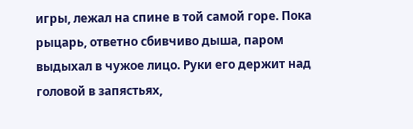игры, лежал на спине в той самой горе. Пока рыцарь, ответно сбивчиво дыша, паром выдыхал в чужое лицо. Руки его держит над головой в запястьях,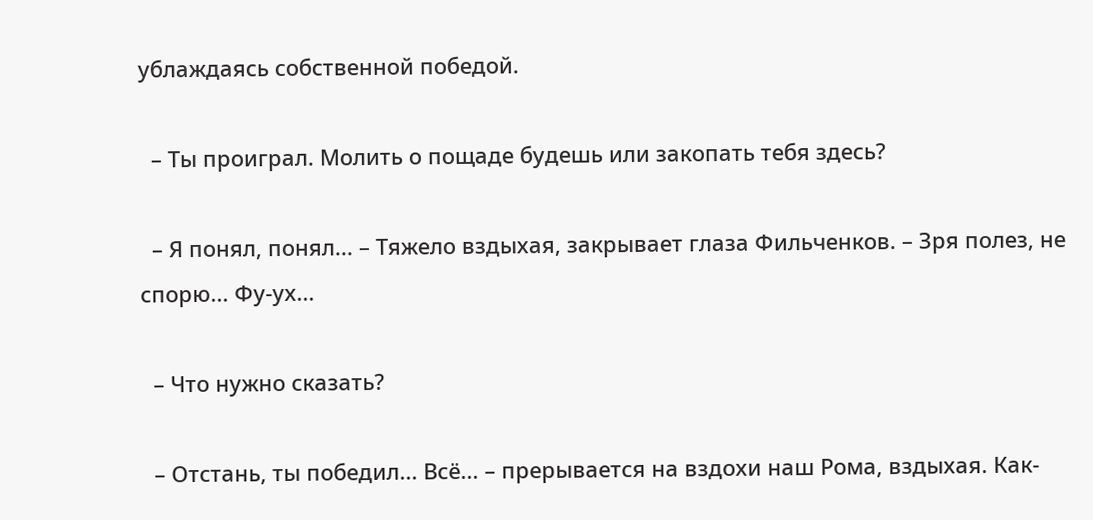ублаждаясь собственной победой.

  – Ты проиграл. Молить о пощаде будешь или закопать тебя здесь?

  – Я понял, понял... – Тяжело вздыхая, закрывает глаза Фильченков. – Зря полез, не спорю... Фу-ух...

  – Что нужно сказать?

  – Отстань, ты победил... Всё... – прерывается на вздохи наш Рома, вздыхая. Как-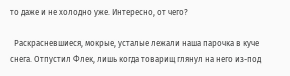то даже и не холодно уже. Интересно, от чего?

  Раскрасневшиеся, мокрые, усталые лежали наша парочка в куче снега. Отпустил Флек, лишь когда товарищ глянул на него из-под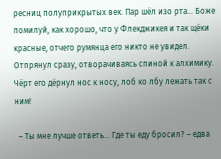ресниц полуприкрытых век. Пар шёл изо рта... Боже помилуй, как хорошо, что у Флекджикея и так щёки красные, отчего румянца его никто не увидел. Отпрянул сразу, отворачиваясь спиной к алхимику. Чёрт его дёрнул нос к носу, лоб ко лбу лежать так с ним!

  – Ты мне лучше ответь... Где ты еду бросил? – едва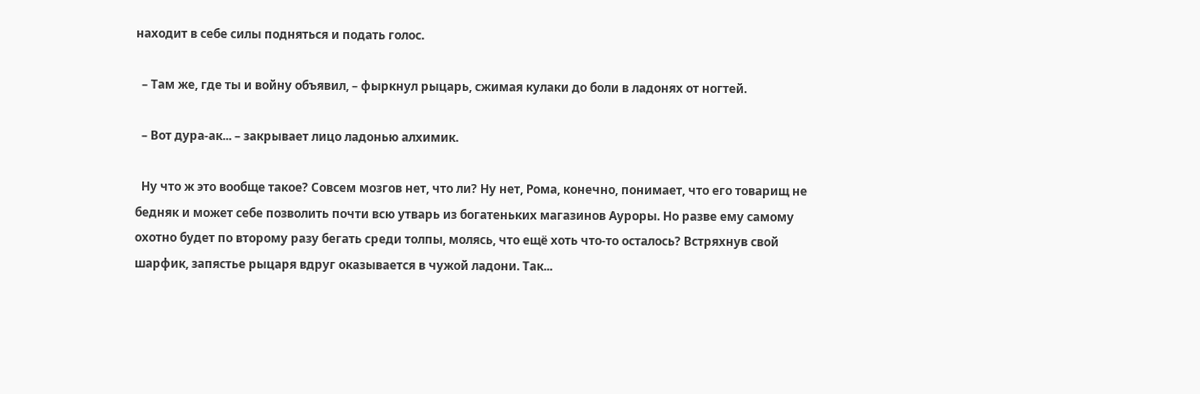находит в себе силы подняться и подать голос.

  – Там же, где ты и войну объявил, – фыркнул рыцарь, сжимая кулаки до боли в ладонях от ногтей.

  – Вот дура-ак... – закрывает лицо ладонью алхимик.

  Ну что ж это вообще такое? Совсем мозгов нет, что ли? Ну нет, Рома, конечно, понимает, что его товарищ не бедняк и может себе позволить почти всю утварь из богатеньких магазинов Ауроры. Но разве ему самому охотно будет по второму разу бегать среди толпы, молясь, что ещё хоть что-то осталось? Встряхнув свой шарфик, запястье рыцаря вдруг оказывается в чужой ладони. Так...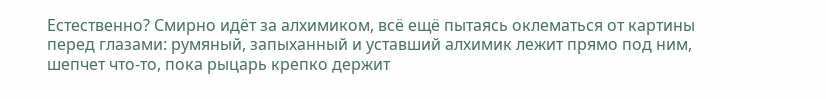Естественно? Смирно идёт за алхимиком, всё ещё пытаясь оклематься от картины перед глазами: румяный, запыханный и уставший алхимик лежит прямо под ним, шепчет что-то, пока рыцарь крепко держит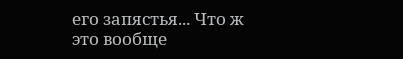его запястья... Что ж это вообще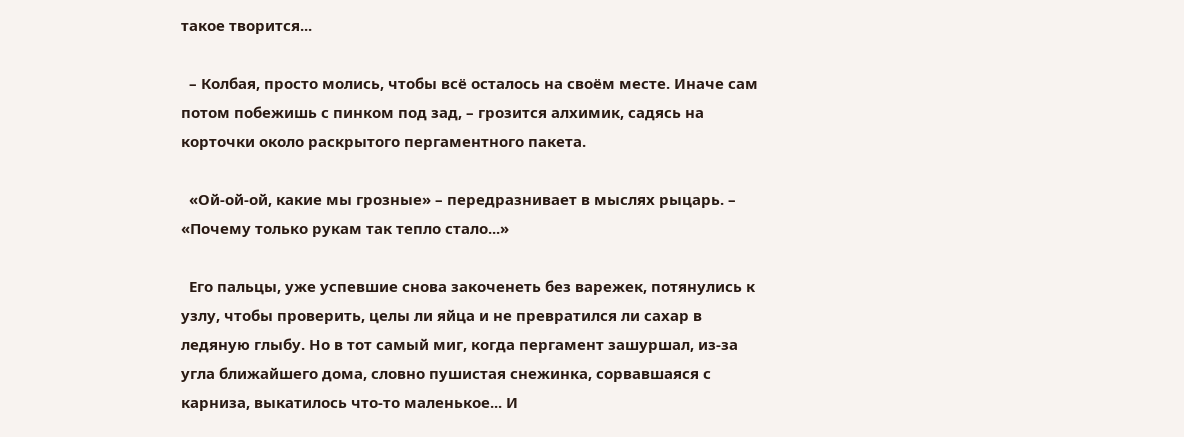такое творится...

  – Колбая, просто молись, чтобы всё осталось на своём месте. Иначе сам потом побежишь с пинком под зад, – грозится алхимик, садясь на корточки около раскрытого пергаментного пакета.

  «Ой-ой-ой, какие мы грозные» – передразнивает в мыслях рыцарь. – «Почему только рукам так тепло стало...»

  Его пальцы, уже успевшие снова закоченеть без варежек, потянулись к узлу, чтобы проверить, целы ли яйца и не превратился ли сахар в ледяную глыбу. Но в тот самый миг, когда пергамент зашуршал, из-за угла ближайшего дома, словно пушистая снежинка, сорвавшаяся с карниза, выкатилось что-то маленькое... И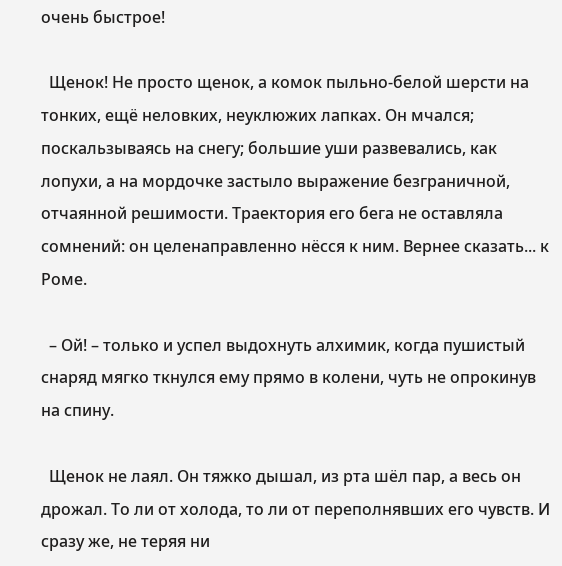очень быстрое!

  Щенок! Не просто щенок, а комок пыльно-белой шерсти на тонких, ещё неловких, неуклюжих лапках. Он мчался; поскальзываясь на снегу; большие уши развевались, как лопухи, а на мордочке застыло выражение безграничной, отчаянной решимости. Траектория его бега не оставляла сомнений: он целенаправленно нёсся к ним. Вернее сказать... к Роме.

  – Ой! – только и успел выдохнуть алхимик, когда пушистый снаряд мягко ткнулся ему прямо в колени, чуть не опрокинув на спину.

  Щенок не лаял. Он тяжко дышал, из рта шёл пар, а весь он дрожал. То ли от холода, то ли от переполнявших его чувств. И сразу же, не теряя ни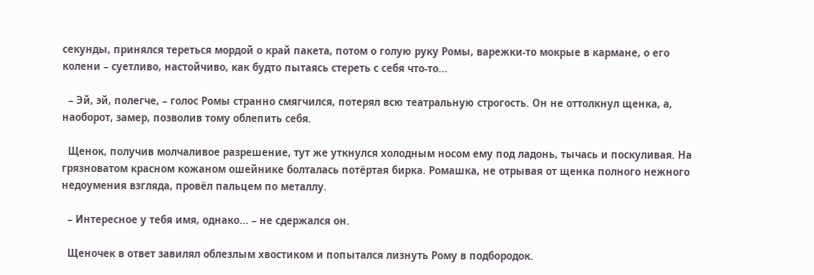секунды, принялся тереться мордой о край пакета, потом о голую руку Ромы, варежки-то мокрые в кармане, о его колени – суетливо, настойчиво, как будто пытаясь стереть с себя что-то...

  – Эй, эй, полегче, – голос Ромы странно смягчился, потерял всю театральную строгость. Он не оттолкнул щенка, а, наоборот, замер, позволив тому облепить себя.

  Щенок, получив молчаливое разрешение, тут же уткнулся холодным носом ему под ладонь, тычась и поскуливая. На грязноватом красном кожаном ошейнике болталась потёртая бирка. Ромашка, не отрывая от щенка полного нежного недоумения взгляда, провёл пальцем по металлу.

  – Интересное у тебя имя, однако... – не сдержался он.

  Щеночек в ответ завилял облезлым хвостиком и попытался лизнуть Рому в подбородок.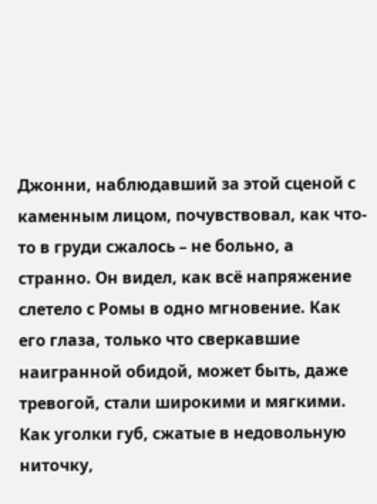Джонни, наблюдавший за этой сценой с каменным лицом, почувствовал, как что-то в груди сжалось – не больно, а странно. Он видел, как всё напряжение слетело с Ромы в одно мгновение. Как его глаза, только что сверкавшие наигранной обидой, может быть, даже тревогой, стали широкими и мягкими. Как уголки губ, сжатые в недовольную ниточку,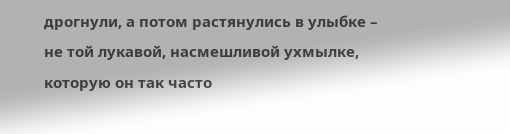дрогнули, а потом растянулись в улыбке – не той лукавой, насмешливой ухмылке, которую он так часто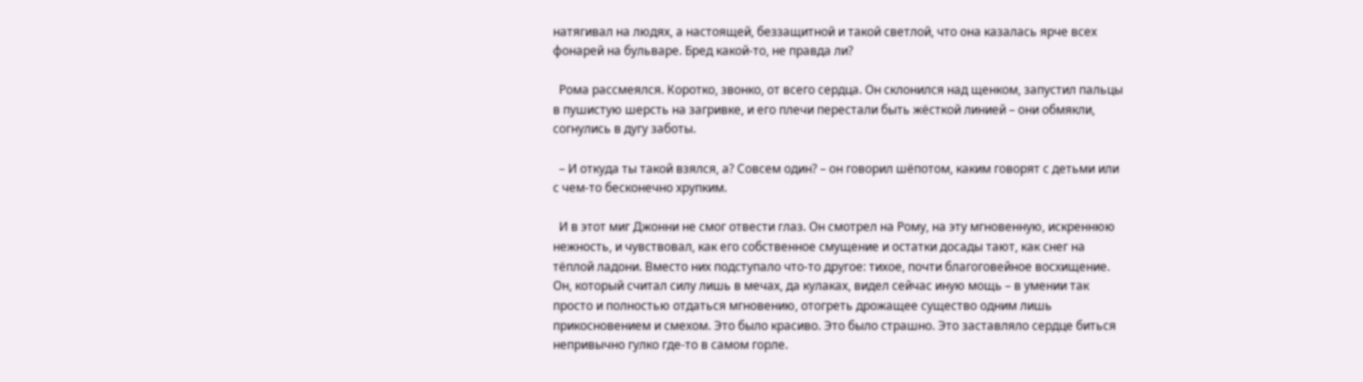натягивал на людях, а настоящей, беззащитной и такой светлой, что она казалась ярче всех фонарей на бульваре. Бред какой-то, не правда ли?

  Рома рассмеялся. Коротко, звонко, от всего сердца. Он склонился над щенком, запустил пальцы в пушистую шерсть на загривке, и его плечи перестали быть жёсткой линией – они обмякли, согнулись в дугу заботы.

  – И откуда ты такой взялся, а? Совсем один? – он говорил шёпотом, каким говорят с детьми или с чем-то бесконечно хрупким.

  И в этот миг Джонни не смог отвести глаз. Он смотрел на Рому, на эту мгновенную, искреннюю нежность, и чувствовал, как его собственное смущение и остатки досады тают, как снег на тёплой ладони. Вместо них подступало что-то другое: тихое, почти благоговейное восхищение. Он, который считал силу лишь в мечах, да кулаках, видел сейчас иную мощь – в умении так просто и полностью отдаться мгновению, отогреть дрожащее существо одним лишь прикосновением и смехом. Это было красиво. Это было страшно. Это заставляло сердце биться непривычно гулко где-то в самом горле.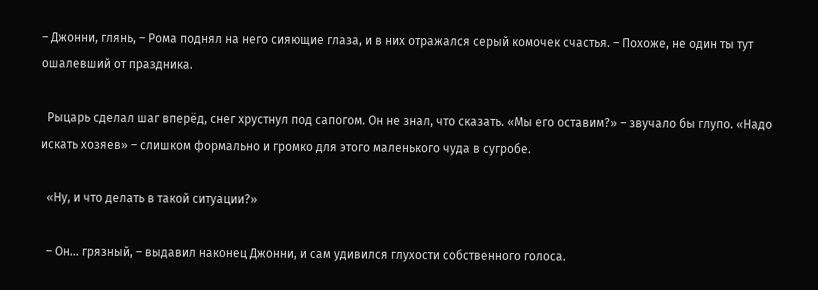– Джонни, глянь, – Рома поднял на него сияющие глаза, и в них отражался серый комочек счастья. – Похоже, не один ты тут ошалевший от праздника.

  Рыцарь сделал шаг вперёд, снег хрустнул под сапогом. Он не знал, что сказать. «Мы его оставим?» – звучало бы глупо. «Надо искать хозяев» – слишком формально и громко для этого маленького чуда в сугробе.

  «Ну, и что делать в такой ситуации?»

  – Он... грязный, – выдавил наконец Джонни, и сам удивился глухости собственного голоса.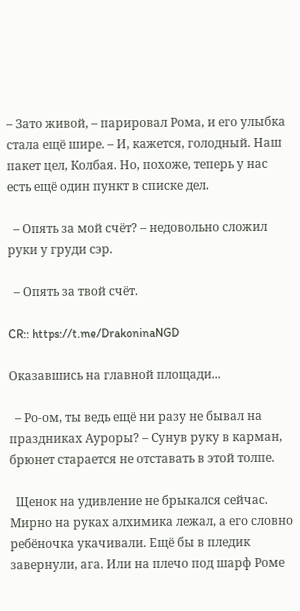– Зато живой, – парировал Рома, и его улыбка стала ещё шире. – И, кажется, голодный. Наш пакет цел, Колбая. Но, похоже, теперь у нас есть ещё один пункт в списке дел.

  – Опять за мой счёт? – недовольно сложил руки у груди сэр.

  – Опять за твой счёт.

CR:: https://t.me/DrakoninaNGD

Оказавшись на главной площади...

  – Ро-ом, ты ведь ещё ни разу не бывал на праздниках Ауроры? – Сунув руку в карман, брюнет старается не отставать в этой толпе.

  Щенок на удивление не брыкался сейчас. Мирно на руках алхимика лежал, а его словно ребёночка укачивали. Ещё бы в пледик завернули, ага. Или на плечо под шарф Роме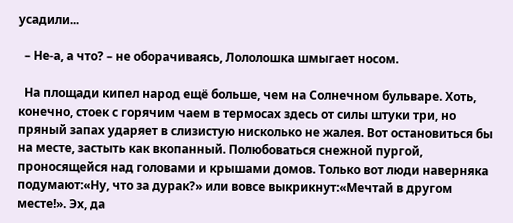усадили...

  – Не-а, а что? – не оборачиваясь, Лололошка шмыгает носом.

  На площади кипел народ ещё больше, чем на Солнечном бульваре. Хоть, конечно, стоек с горячим чаем в термосах здесь от силы штуки три, но пряный запах ударяет в слизистую нисколько не жалея. Вот остановиться бы на месте, застыть как вкопанный. Полюбоваться снежной пургой, проносящейся над головами и крышами домов. Только вот люди наверняка подумают:«Ну, что за дурак?» или вовсе выкрикнут:«Мечтай в другом месте!». Эх, да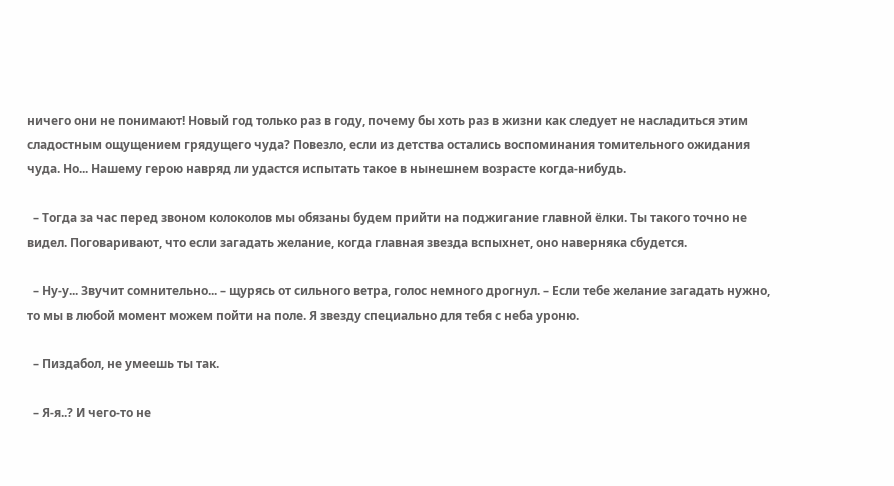ничего они не понимают! Новый год только раз в году, почему бы хоть раз в жизни как следует не насладиться этим сладостным ощущением грядущего чуда? Повезло, если из детства остались воспоминания томительного ожидания чуда. Но... Нашему герою навряд ли удастся испытать такое в нынешнем возрасте когда-нибудь.

  – Тогда за час перед звоном колоколов мы обязаны будем прийти на поджигание главной ёлки. Ты такого точно не видел. Поговаривают, что если загадать желание, когда главная звезда вспыхнет, оно наверняка сбудется.

  – Ну-у... Звучит сомнительно... – щурясь от сильного ветра, голос немного дрогнул. – Если тебе желание загадать нужно, то мы в любой момент можем пойти на поле. Я звезду специально для тебя с неба уроню.

  – Пиздабол, не умеешь ты так.

  – Я-я..? И чего-то не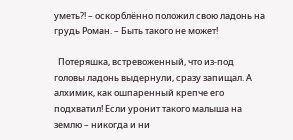уметь?! – оскорблённо положил свою ладонь на грудь Роман. – Быть такого не может!

  Потеряшка, встревоженный, что из-под головы ладонь выдернули, сразу запищал. А алхимик, как ошпаренный крепче его подхватил! Если уронит такого малыша на землю – никогда и ни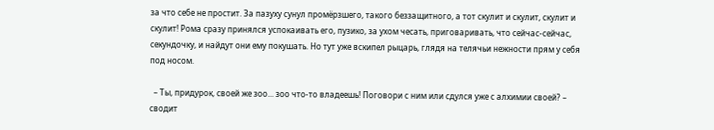за что себе не простит. За пазуху сунул промёрзшего, такого беззащитного, а тот скулит и скулит, скулит и скулит! Рома сразу принялся успокаивать его, пузико, за ухом чесать, приговаривать, что сейчас-сейчас, секундочку, и найдут они ему покушать. Но тут уже вскипел рыцарь, глядя на телячьи нежности прям у себя под носом.

  – Ты, придурок, своей же зоо... зоо что-то владеешь! Поговори с ним или сдулся уже с алхимии своей? – сводит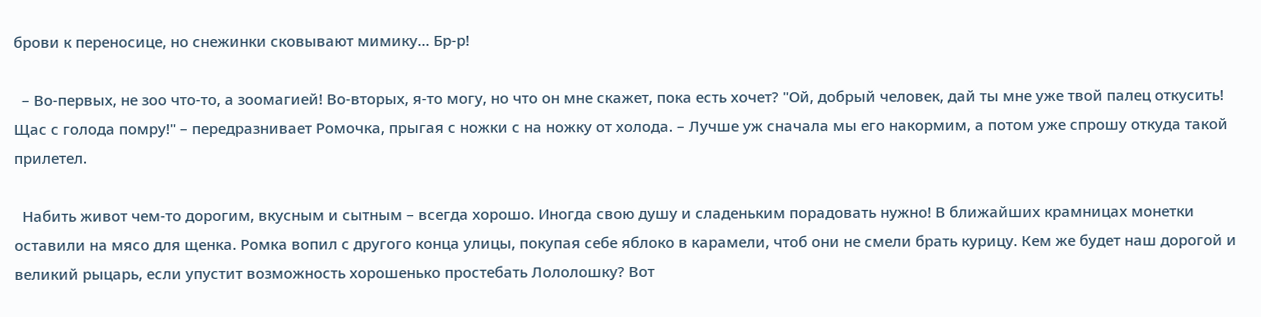брови к переносице, но снежинки сковывают мимику... Бр-р!

  – Во-первых, не зоо что-то, а зоомагией! Во-вторых, я-то могу, но что он мне скажет, пока есть хочет? "Ой, добрый человек, дай ты мне уже твой палец откусить! Щас с голода помру!" – передразнивает Ромочка, прыгая с ножки с на ножку от холода. – Лучше уж сначала мы его накормим, а потом уже спрошу откуда такой прилетел.

  Набить живот чем-то дорогим, вкусным и сытным – всегда хорошо. Иногда свою душу и сладеньким порадовать нужно! В ближайших крамницах монетки оставили на мясо для щенка. Ромка вопил с другого конца улицы, покупая себе яблоко в карамели, чтоб они не смели брать курицу. Кем же будет наш дорогой и великий рыцарь, если упустит возможность хорошенько простебать Лололошку? Вот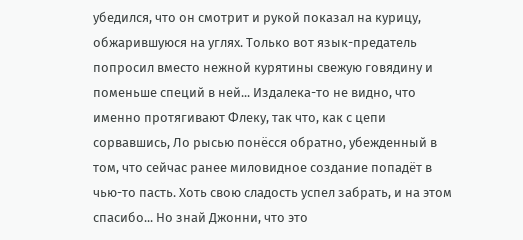убедился, что он смотрит и рукой показал на курицу, обжарившуюся на углях. Только вот язык-предатель попросил вместо нежной курятины свежую говядину и поменьше специй в ней... Издалека-то не видно, что именно протягивают Флеку, так что, как с цепи сорвавшись, Ло рысью понёсся обратно, убежденный в том, что сейчас ранее миловидное создание попадёт в чью-то пасть. Хоть свою сладость успел забрать, и на этом спасибо... Но знай Джонни, что это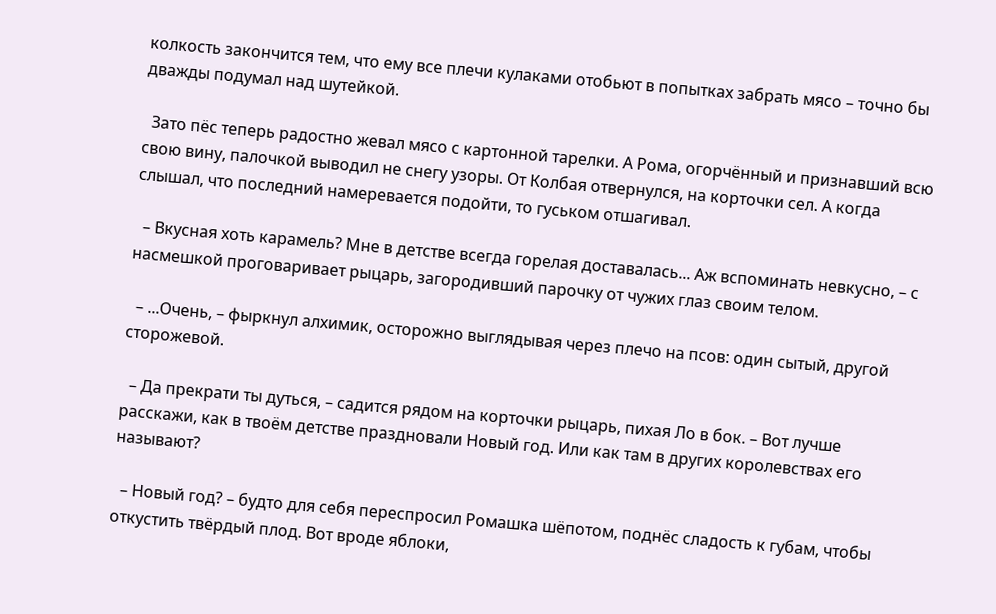колкость закончится тем, что ему все плечи кулаками отобьют в попытках забрать мясо – точно бы дважды подумал над шутейкой.

  Зато пёс теперь радостно жевал мясо с картонной тарелки. А Рома, огорчённый и признавший всю свою вину, палочкой выводил не снегу узоры. От Колбая отвернулся, на корточки сел. А когда слышал, что последний намеревается подойти, то гуськом отшагивал.

  – Вкусная хоть карамель? Мне в детстве всегда горелая доставалась... Аж вспоминать невкусно, – с насмешкой проговаривает рыцарь, загородивший парочку от чужих глаз своим телом.

  – ...Очень, – фыркнул алхимик, осторожно выглядывая через плечо на псов: один сытый, другой сторожевой.

  – Да прекрати ты дуться, – садится рядом на корточки рыцарь, пихая Ло в бок. – Вот лучше расскажи, как в твоём детстве праздновали Новый год. Или как там в других королевствах его называют?

  – Новый год? – будто для себя переспросил Ромашка шёпотом, поднёс сладость к губам, чтобы откустить твёрдый плод. Вот вроде яблоки,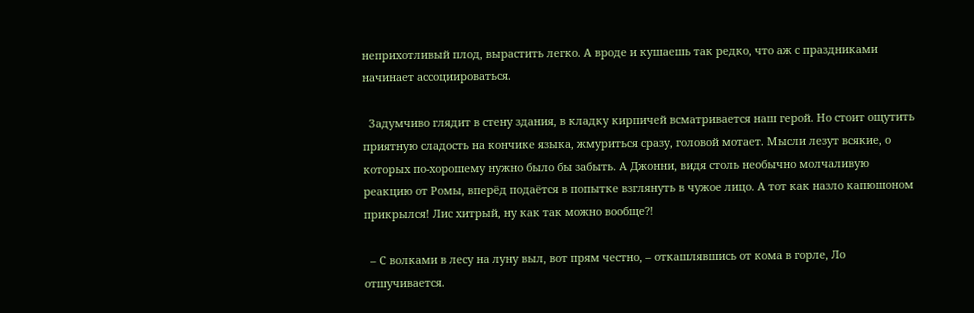неприхотливый плод, вырастить легко. А вроде и кушаешь так редко, что аж с праздниками начинает ассоциироваться.

  Задумчиво глядит в стену здания, в кладку кирпичей всматривается наш герой. Но стоит ощутить приятную сладость на кончике языка, жмуриться сразу, головой мотает. Мысли лезут всякие, о которых по-хорошему нужно было бы забыть. А Джонни, видя столь необычно молчаливую реакцию от Ромы, вперёд подаётся в попытке взглянуть в чужое лицо. А тот как назло капюшоном прикрылся! Лис хитрый, ну как так можно вообще?!

  – С волками в лесу на луну выл, вот прям честно, – откашлявшись от кома в горле, Ло отшучивается.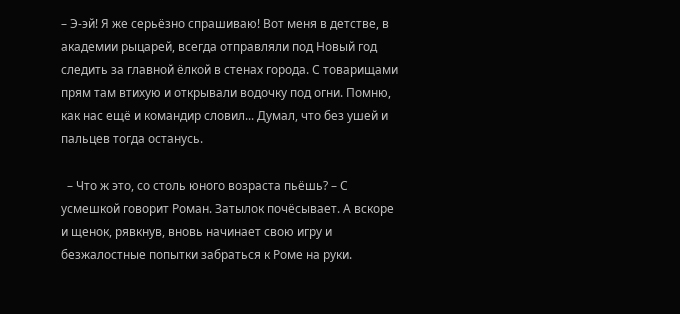– Э-эй! Я же серьёзно спрашиваю! Вот меня в детстве, в академии рыцарей, всегда отправляли под Новый год следить за главной ёлкой в стенах города. С товарищами прям там втихую и открывали водочку под огни. Помню, как нас ещё и командир словил... Думал, что без ушей и пальцев тогда останусь.

  – Что ж это, со столь юного возраста пьёшь? – С усмешкой говорит Роман. Затылок почёсывает. А вскоре и щенок, рявкнув, вновь начинает свою игру и безжалостные попытки забраться к Роме на руки.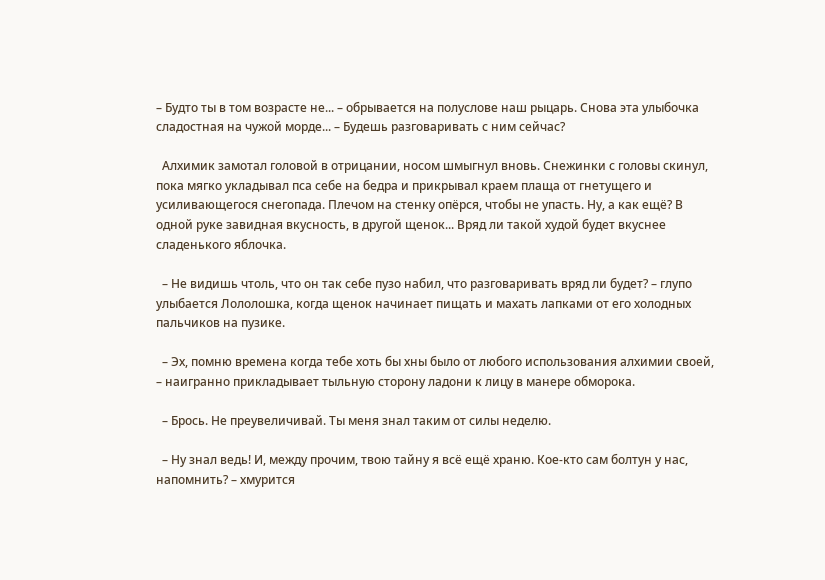– Будто ты в том возрасте не... – обрывается на полуслове наш рыцарь. Снова эта улыбочка сладостная на чужой морде... – Будешь разговаривать с ним сейчас?

  Алхимик замотал головой в отрицании, носом шмыгнул вновь. Снежинки с головы скинул, пока мягко укладывал пса себе на бедра и прикрывал краем плаща от гнетущего и усиливающегося снегопада. Плечом на стенку опёрся, чтобы не упасть. Ну, а как ещё? В одной руке завидная вкусность, в другой щенок... Вряд ли такой худой будет вкуснее сладенького яблочка.

  – Не видишь чтоль, что он так себе пузо набил, что разговаривать вряд ли будет? – глупо улыбается Лололошка, когда щенок начинает пищать и махать лапками от его холодных пальчиков на пузике.

  – Эх, помню времена когда тебе хоть бы хны было от любого использования алхимии своей, – наигранно прикладывает тыльную сторону ладони к лицу в манере обморока.

  – Брось. Не преувеличивай. Ты меня знал таким от силы неделю.

  – Ну знал ведь! И, между прочим, твою тайну я всё ещё храню. Кое-кто сам болтун у нас, напомнить? – хмурится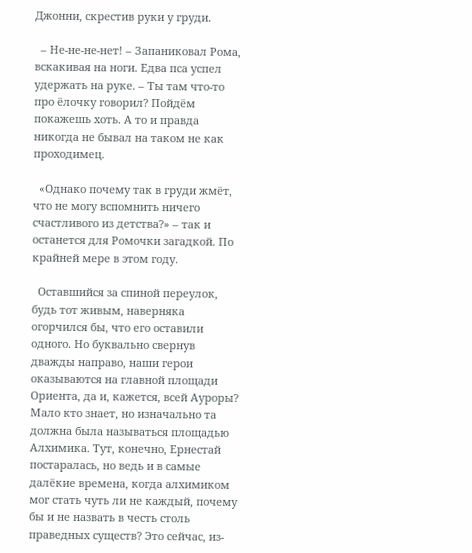Джонни, скрестив руки у груди.

  – Не-не-не-нет! – Запаниковал Рома, вскакивая на ноги. Едва пса успел удержать на руке. – Ты там что-то про ёлочку говорил? Пойдём покажешь хоть. А то и правда никогда не бывал на таком не как проходимец.

  «Однако почему так в груди жмёт, что не могу вспомнить ничего счастливого из детства?» – так и останется для Ромочки загадкой. По крайней мере в этом году.

  Оставшийся за спиной переулок, будь тот живым, наверняка огорчился бы, что его оставили одного. Но буквально свернув дважды направо, наши герои оказываются на главной площади Ориента, да и, кажется, всей Ауроры? Мало кто знает, но изначально та должна была называться площадью Алхимика. Тут, конечно, Ернестай постаралась, но ведь и в самые далёкие времена, когда алхимиком мог стать чуть ли не каждый, почему бы и не назвать в честь столь праведных существ? Это сейчас, из-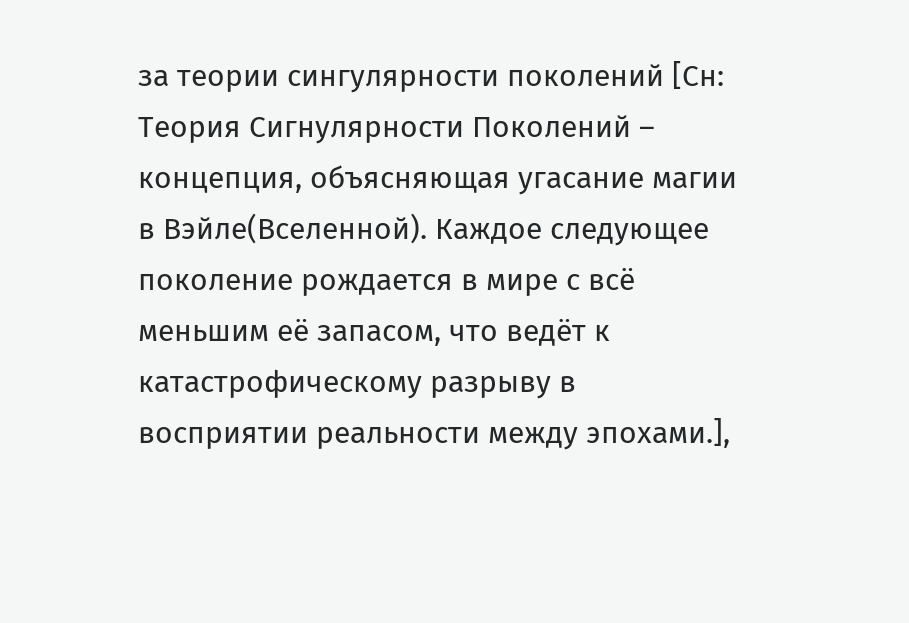за теории сингулярности поколений [Сн: Теория Сигнулярности Поколений – концепция, объясняющая угасание магии в Вэйле(Вселенной). Каждое следующее поколение рождается в мире с всё меньшим её запасом, что ведёт к катастрофическому разрыву в восприятии реальности между эпохами.],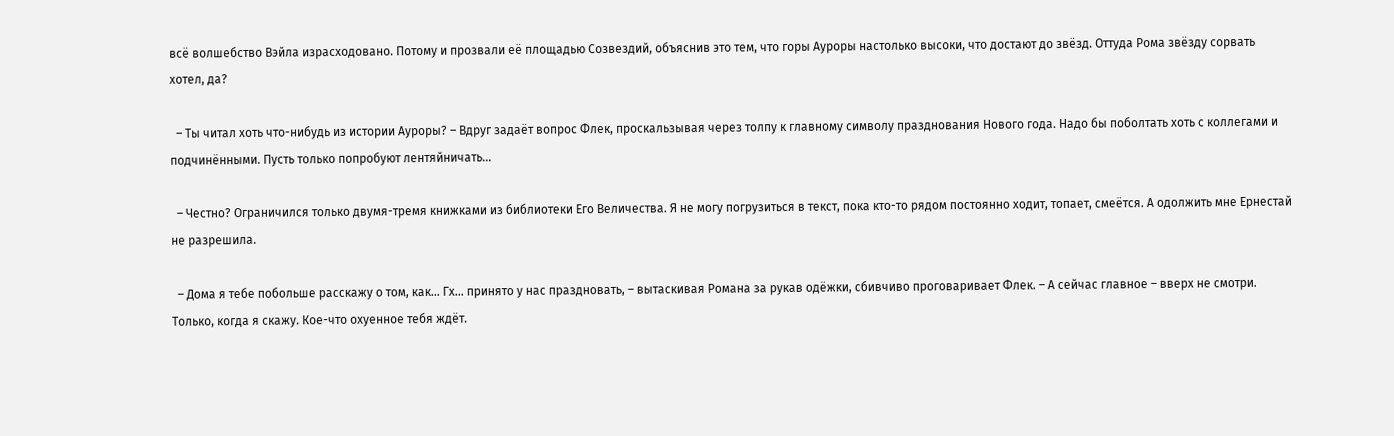всё волшебство Вэйла израсходовано. Потому и прозвали её площадью Созвездий, объяснив это тем, что горы Ауроры настолько высоки, что достают до звёзд. Оттуда Рома звёзду сорвать хотел, да?

  – Ты читал хоть что-нибудь из истории Ауроры? – Вдруг задаёт вопрос Флек, проскальзывая через толпу к главному символу празднования Нового года. Надо бы поболтать хоть с коллегами и подчинёнными. Пусть только попробуют лентяйничать...

  – Честно? Ограничился только двумя-тремя книжками из библиотеки Его Величества. Я не могу погрузиться в текст, пока кто-то рядом постоянно ходит, топает, смеётся. А одолжить мне Ернестай не разрешила.

  – Дома я тебе побольше расскажу о том, как... Гх... принято у нас праздновать, – вытаскивая Романа за рукав одёжки, сбивчиво проговаривает Флек. – А сейчас главное – вверх не смотри. Только, когда я скажу. Кое-что охуенное тебя ждёт.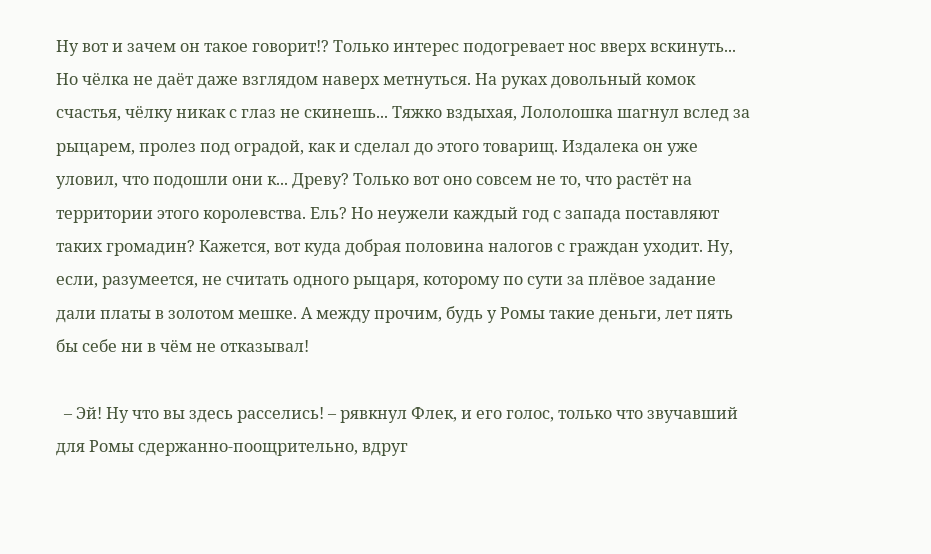Ну вот и зачем он такое говорит!? Только интерес подогревает нос вверх вскинуть... Но чёлка не даёт даже взглядом наверх метнуться. На руках довольный комок счастья, чёлку никак с глаз не скинешь... Тяжко вздыхая, Лололошка шагнул вслед за рыцарем, пролез под оградой, как и сделал до этого товарищ. Издалека он уже уловил, что подошли они к... Древу? Только вот оно совсем не то, что растёт на территории этого королевства. Ель? Но неужели каждый год с запада поставляют таких громадин? Кажется, вот куда добрая половина налогов с граждан уходит. Ну, если, разумеется, не считать одного рыцаря, которому по сути за плёвое задание дали платы в золотом мешке. А между прочим, будь у Ромы такие деньги, лет пять бы себе ни в чём не отказывал!

  – Эй! Ну что вы здесь расселись! – рявкнул Флек, и его голос, только что звучавший для Ромы сдержанно-поощрительно, вдруг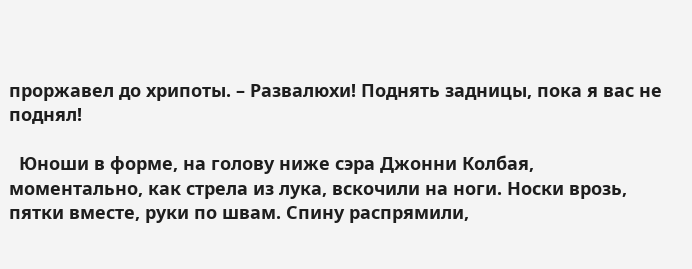проржавел до хрипоты. – Развалюхи! Поднять задницы, пока я вас не поднял!

  Юноши в форме, на голову ниже сэра Джонни Колбая, моментально, как стрела из лука, вскочили на ноги. Носки врозь, пятки вместе, руки по швам. Спину распрямили,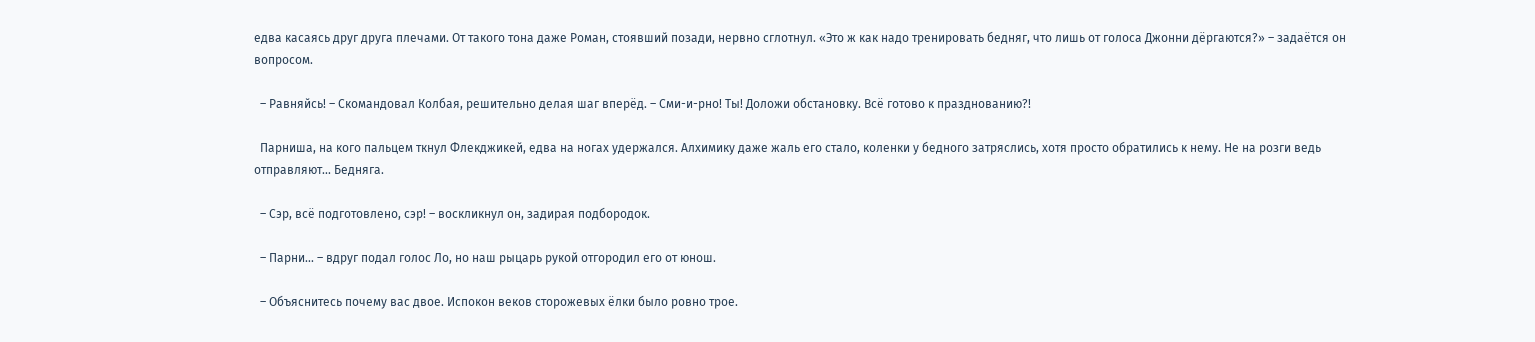едва касаясь друг друга плечами. От такого тона даже Роман, стоявший позади, нервно сглотнул. «Это ж как надо тренировать бедняг, что лишь от голоса Джонни дёргаются?» – задаётся он вопросом.

  – Равняйсь! – Скомандовал Колбая, решительно делая шаг вперёд. – Сми-и-рно! Ты! Доложи обстановку. Всё готово к празднованию?!

  Парниша, на кого пальцем ткнул Флекджикей, едва на ногах удержался. Алхимику даже жаль его стало, коленки у бедного затряслись, хотя просто обратились к нему. Не на розги ведь отправляют... Бедняга.

  – Сэр, всё подготовлено, сэр! – воскликнул он, задирая подбородок.

  – Парни... – вдруг подал голос Ло, но наш рыцарь рукой отгородил его от юнош.

  – Объяснитесь почему вас двое. Испокон веков сторожевых ёлки было ровно трое.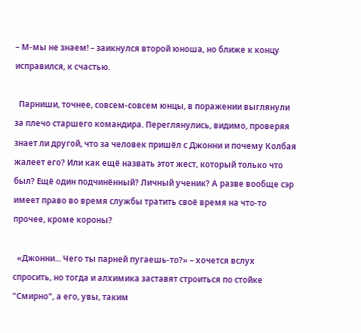– М-мы не знаем! – заикнулся второй юноша, но ближе к концу исправился, к счастью.

  Парниши, точнее, совсем-совсем юнцы, в поражении выглянули за плечо старшего командира. Переглянулись, видимо, проверяя знает ли другой, что за человек пришёл с Джонни и почему Колбая жалеет его? Или как ещё назвать этот жест, который только что был? Ещё один подчинённый? Личный ученик? А разве вообще сэр имеет право во время службы тратить своё время на что-то прочее, кроме короны?

  «Джонни... Чего ты парней пугаешь-то?» – хочется вслух спросить, но тогда и алхимика заставят строиться по стойке "Смирно", а его, увы, таким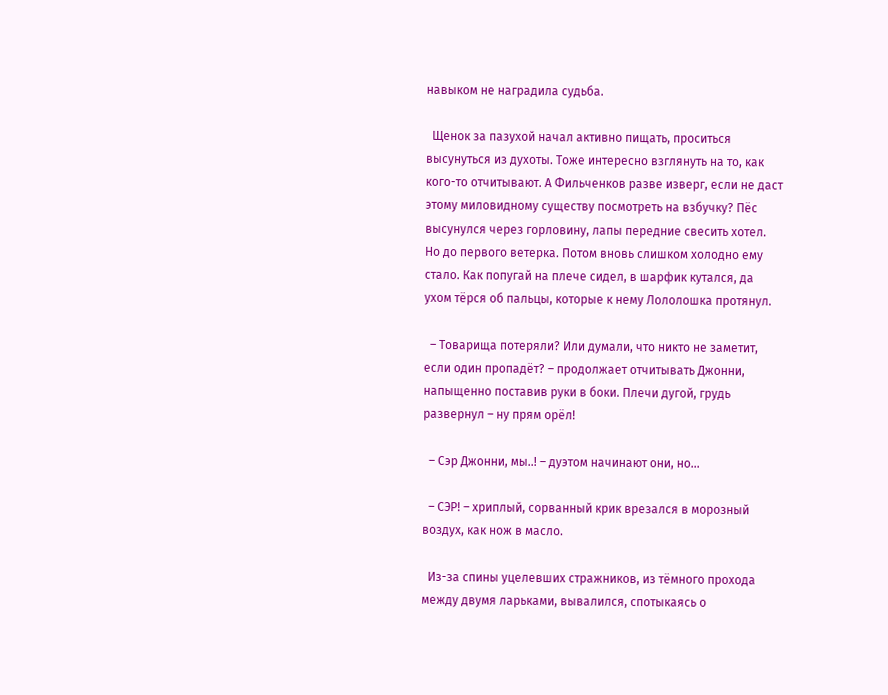навыком не наградила судьба.

  Щенок за пазухой начал активно пищать, проситься высунуться из духоты. Тоже интересно взглянуть на то, как кого-то отчитывают. А Фильченков разве изверг, если не даст этому миловидному существу посмотреть на взбучку? Пёс высунулся через горловину, лапы передние свесить хотел. Но до первого ветерка. Потом вновь слишком холодно ему стало. Как попугай на плече сидел, в шарфик кутался, да ухом тёрся об пальцы, которые к нему Лололошка протянул.

  – Товарища потеряли? Или думали, что никто не заметит, если один пропадёт? – продолжает отчитывать Джонни, напыщенно поставив руки в боки. Плечи дугой, грудь развернул – ну прям орёл!

  – Сэр Джонни, мы..! – дуэтом начинают они, но...

  – СЭР! – хриплый, сорванный крик врезался в морозный воздух, как нож в масло.

  Из-за спины уцелевших стражников, из тёмного прохода между двумя ларьками, вывалился, спотыкаясь о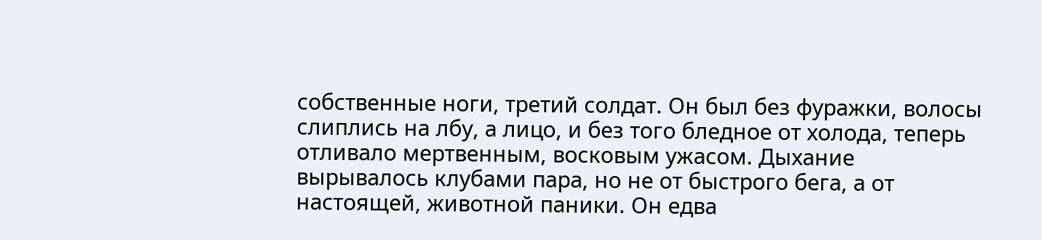собственные ноги, третий солдат. Он был без фуражки, волосы слиплись на лбу, а лицо, и без того бледное от холода, теперь отливало мертвенным, восковым ужасом. Дыхание вырывалось клубами пара, но не от быстрого бега, а от настоящей, животной паники. Он едва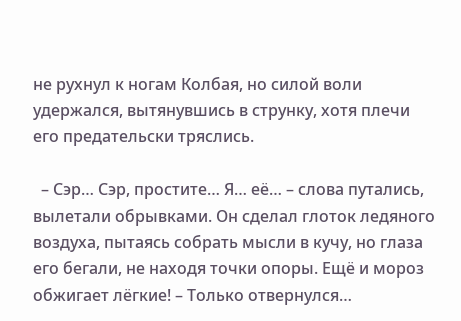не рухнул к ногам Колбая, но силой воли удержался, вытянувшись в струнку, хотя плечи его предательски тряслись.

  – Сэр… Сэр, простите… Я… её… – слова путались, вылетали обрывками. Он сделал глоток ледяного воздуха, пытаясь собрать мысли в кучу, но глаза его бегали, не находя точки опоры. Ещё и мороз обжигает лёгкие! – Только отвернулся…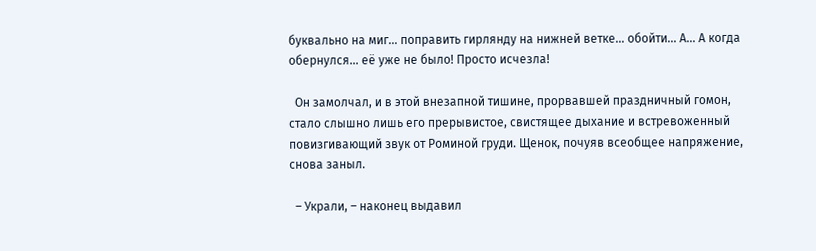буквально на миг… поправить гирлянду на нижней ветке… обойти... А... А когда обернулся… её уже не было! Просто исчезла!

  Он замолчал, и в этой внезапной тишине, прорвавшей праздничный гомон, стало слышно лишь его прерывистое, свистящее дыхание и встревоженный повизгивающий звук от Роминой груди. Щенок, почуяв всеобщее напряжение, снова заныл.

  – Украли, – наконец выдавил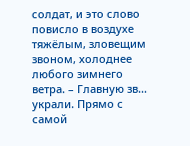солдат, и это слово повисло в воздухе тяжёлым, зловещим звоном, холоднее любого зимнего ветра. – Главную зв… украли. Прямо с самой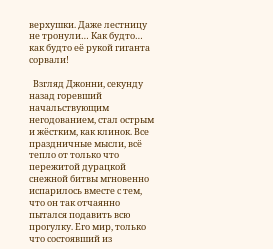верхушки. Даже лестницу не тронули… Как будто… как будто её рукой гиганта сорвали!

  Взгляд Джонни, секунду назад горевший начальствующим негодованием, стал острым и жёстким, как клинок. Все праздничные мысли, всё тепло от только что пережитой дурацкой снежной битвы мгновенно испарилось вместе с тем, что он так отчаянно пытался подавить всю прогулку. Его мир, только что состоявший из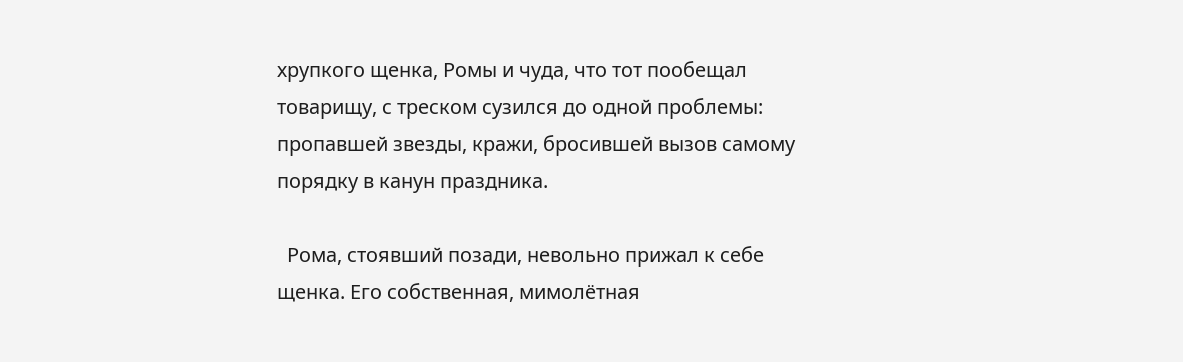хрупкого щенка, Ромы и чуда, что тот пообещал товарищу, с треском сузился до одной проблемы: пропавшей звезды, кражи, бросившей вызов самому порядку в канун праздника.

  Рома, стоявший позади, невольно прижал к себе щенка. Его собственная, мимолётная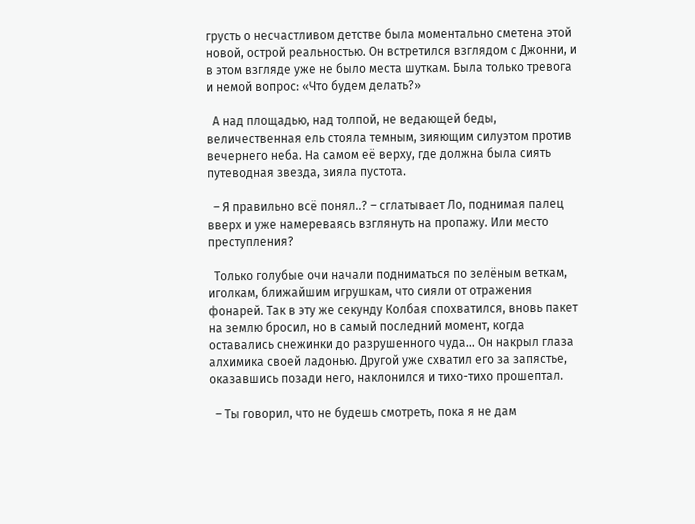грусть о несчастливом детстве была моментально сметена этой новой, острой реальностью. Он встретился взглядом с Джонни, и в этом взгляде уже не было места шуткам. Была только тревога и немой вопрос: «Что будем делать?»

  А над площадью, над толпой, не ведающей беды, величественная ель стояла темным, зияющим силуэтом против вечернего неба. На самом её верху, где должна была сиять путеводная звезда, зияла пустота.

  – Я правильно всё понял..? – сглатывает Ло, поднимая палец вверх и уже намереваясь взглянуть на пропажу. Или место преступления?

  Только голубые очи начали подниматься по зелёным веткам, иголкам, ближайшим игрушкам, что сияли от отражения фонарей. Так в эту же секунду Колбая спохватился, вновь пакет на землю бросил, но в самый последний момент, когда оставались снежинки до разрушенного чуда... Он накрыл глаза алхимика своей ладонью. Другой уже схватил его за запястье, оказавшись позади него, наклонился и тихо-тихо прошептал.

  – Ты говорил, что не будешь смотреть, пока я не дам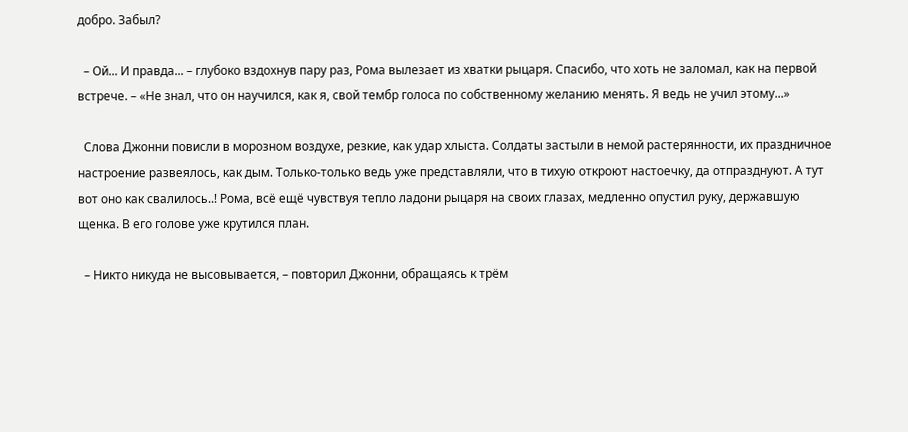добро. Забыл?

  – Ой... И правда... – глубоко вздохнув пару раз, Рома вылезает из хватки рыцаря. Спасибо, что хоть не заломал, как на первой встрече. – «Не знал, что он научился, как я, свой тембр голоса по собственному желанию менять. Я ведь не учил этому...»

  Слова Джонни повисли в морозном воздухе, резкие, как удар хлыста. Солдаты застыли в немой растерянности, их праздничное настроение развеялось, как дым. Только-только ведь уже представляли, что в тихую откроют настоечку, да отпразднуют. А тут вот оно как свалилось..! Рома, всё ещё чувствуя тепло ладони рыцаря на своих глазах, медленно опустил руку, державшую щенка. В его голове уже крутился план.

  – Никто никуда не высовывается, – повторил Джонни, обращаясь к трём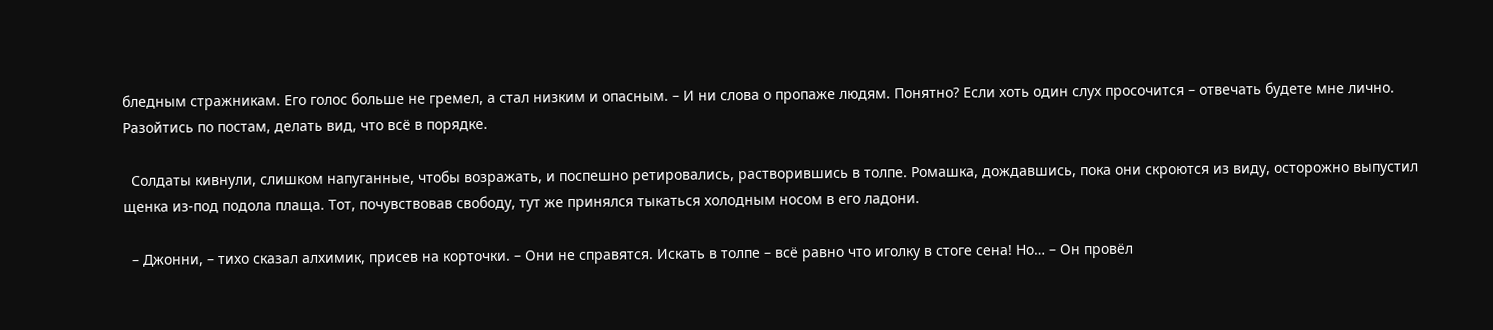бледным стражникам. Его голос больше не гремел, а стал низким и опасным. – И ни слова о пропаже людям. Понятно? Если хоть один слух просочится – отвечать будете мне лично. Разойтись по постам, делать вид, что всё в порядке.

  Солдаты кивнули, слишком напуганные, чтобы возражать, и поспешно ретировались, растворившись в толпе. Ромашка, дождавшись, пока они скроются из виду, осторожно выпустил щенка из-под подола плаща. Тот, почувствовав свободу, тут же принялся тыкаться холодным носом в его ладони.

  – Джонни, – тихо сказал алхимик, присев на корточки. – Они не справятся. Искать в толпе – всё равно что иголку в стоге сена! Но… – Он провёл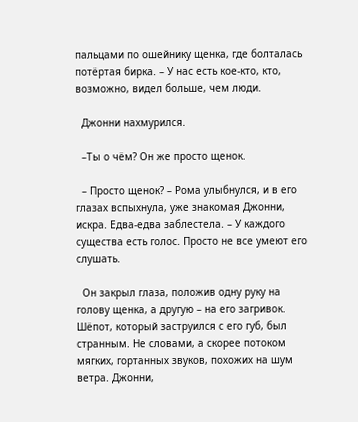пальцами по ошейнику щенка, где болталась потёртая бирка. – У нас есть кое-кто, кто, возможно, видел больше, чем люди.

  Джонни нахмурился.

  –Ты о чём? Он же просто щенок.

  – Просто щенок? – Рома улыбнулся, и в его глазах вспыхнула, уже знакомая Джонни, искра. Едва-едва заблестела. – У каждого существа есть голос. Просто не все умеют его слушать.

  Он закрыл глаза, положив одну руку на голову щенка, а другую – на его загривок. Шёпот, который заструился с его губ, был странным. Не словами, а скорее потоком мягких, гортанных звуков, похожих на шум ветра. Джонни,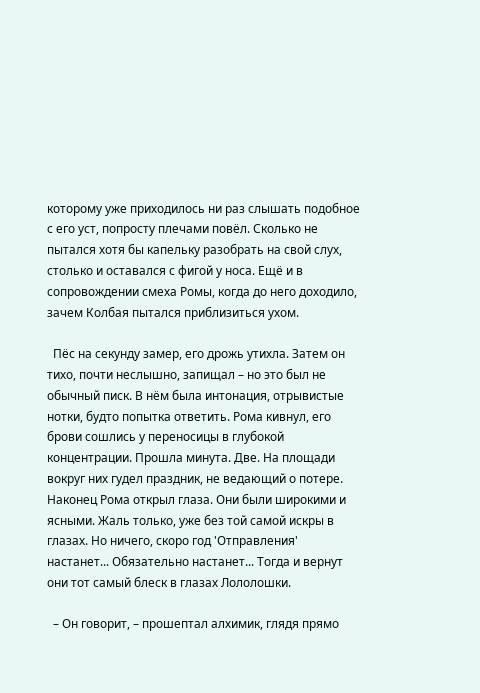которому уже приходилось ни раз слышать подобное с его уст, попросту плечами повёл. Сколько не пытался хотя бы капельку разобрать на свой слух, столько и оставался с фигой у носа. Ещё и в сопровождении смеха Ромы, когда до него доходило, зачем Колбая пытался приблизиться ухом.

  Пёс на секунду замер, его дрожь утихла. Затем он тихо, почти неслышно, запищал – но это был не обычный писк. В нём была интонация, отрывистые нотки, будто попытка ответить. Рома кивнул, его брови сошлись у переносицы в глубокой концентрации. Прошла минута. Две. На площади вокруг них гудел праздник, не ведающий о потере. Наконец Рома открыл глаза. Они были широкими и ясными. Жаль только, уже без той самой искры в глазах. Но ничего, скоро год 'Отправления' настанет... Обязательно настанет... Тогда и вернут они тот самый блеск в глазах Лололошки.

  – Он говорит, – прошептал алхимик, глядя прямо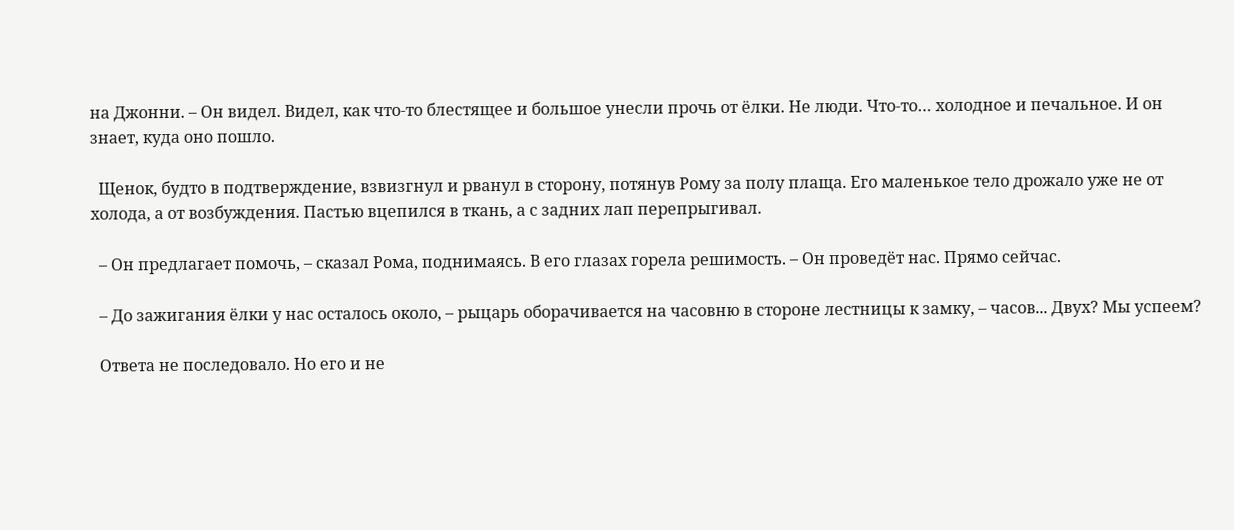на Джонни. – Он видел. Видел, как что-то блестящее и большое унесли прочь от ёлки. Не люди. Что-то… холодное и печальное. И он знает, куда оно пошло.

  Щенок, будто в подтверждение, взвизгнул и рванул в сторону, потянув Рому за полу плаща. Его маленькое тело дрожало уже не от холода, а от возбуждения. Пастью вцепился в ткань, а с задних лап перепрыгивал.

  – Он предлагает помочь, – сказал Рома, поднимаясь. В его глазах горела решимость. – Он проведёт нас. Прямо сейчас.

  – До зажигания ёлки у нас осталось около, – рыцарь оборачивается на часовню в стороне лестницы к замку, – часов... Двух? Мы успеем?

  Ответа не последовало. Но его и не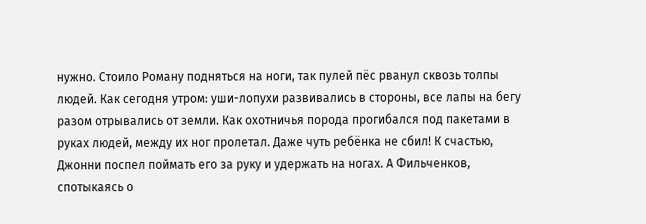нужно. Стоило Роману подняться на ноги, так пулей пёс рванул сквозь толпы людей. Как сегодня утром: уши-лопухи развивались в стороны, все лапы на бегу разом отрывались от земли. Как охотничья порода прогибался под пакетами в руках людей, между их ног пролетал. Даже чуть ребёнка не сбил! К счастью, Джонни поспел поймать его за руку и удержать на ногах. А Фильченков, спотыкаясь о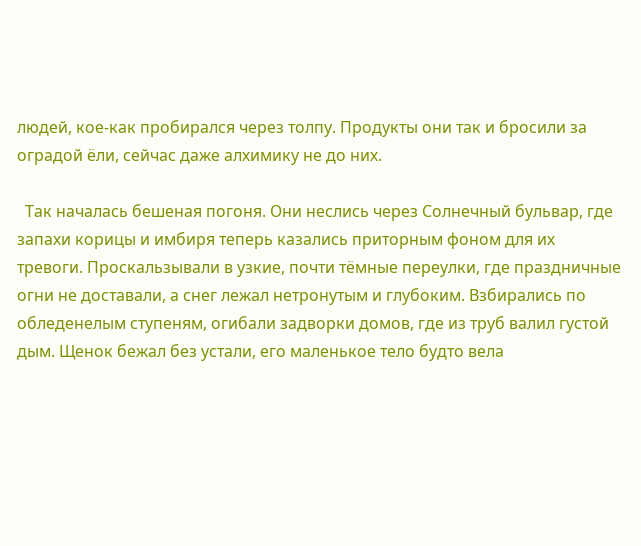людей, кое-как пробирался через толпу. Продукты они так и бросили за оградой ёли, сейчас даже алхимику не до них.

  Так началась бешеная погоня. Они неслись через Солнечный бульвар, где запахи корицы и имбиря теперь казались приторным фоном для их тревоги. Проскальзывали в узкие, почти тёмные переулки, где праздничные огни не доставали, а снег лежал нетронутым и глубоким. Взбирались по обледенелым ступеням, огибали задворки домов, где из труб валил густой дым. Щенок бежал без устали, его маленькое тело будто вела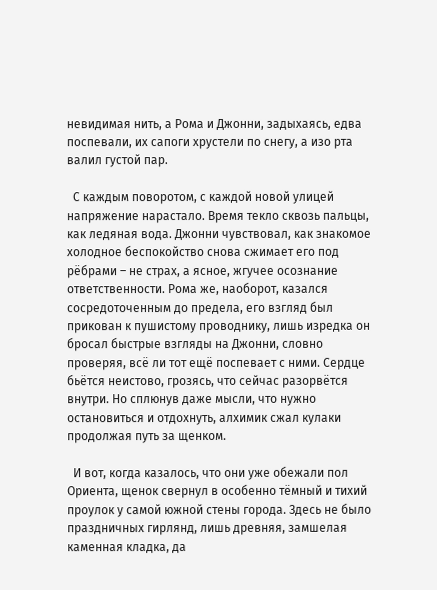невидимая нить, а Рома и Джонни, задыхаясь, едва поспевали, их сапоги хрустели по снегу, а изо рта валил густой пар.

  С каждым поворотом, с каждой новой улицей напряжение нарастало. Время текло сквозь пальцы, как ледяная вода. Джонни чувствовал, как знакомое холодное беспокойство снова сжимает его под рёбрами – не страх, а ясное, жгучее осознание ответственности. Рома же, наоборот, казался сосредоточенным до предела, его взгляд был прикован к пушистому проводнику, лишь изредка он бросал быстрые взгляды на Джонни, словно проверяя, всё ли тот ещё поспевает с ними. Сердце бьётся неистово, грозясь, что сейчас разорвётся внутри. Но сплюнув даже мысли, что нужно остановиться и отдохнуть, алхимик сжал кулаки продолжая путь за щенком.

  И вот, когда казалось, что они уже обежали пол Ориента, щенок свернул в особенно тёмный и тихий проулок у самой южной стены города. Здесь не было праздничных гирлянд, лишь древняя, замшелая каменная кладка, да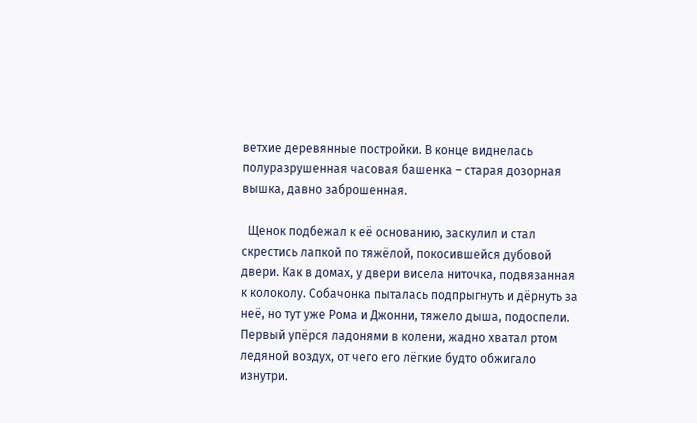ветхие деревянные постройки. В конце виднелась полуразрушенная часовая башенка – старая дозорная вышка, давно заброшенная.

  Щенок подбежал к её основанию, заскулил и стал скрестись лапкой по тяжёлой, покосившейся дубовой двери. Как в домах, у двери висела ниточка, подвязанная к колоколу. Собачонка пыталась подпрыгнуть и дёрнуть за неё, но тут уже Рома и Джонни, тяжело дыша, подоспели. Первый упёрся ладонями в колени, жадно хватал ртом ледяной воздух, от чего его лёгкие будто обжигало изнутри.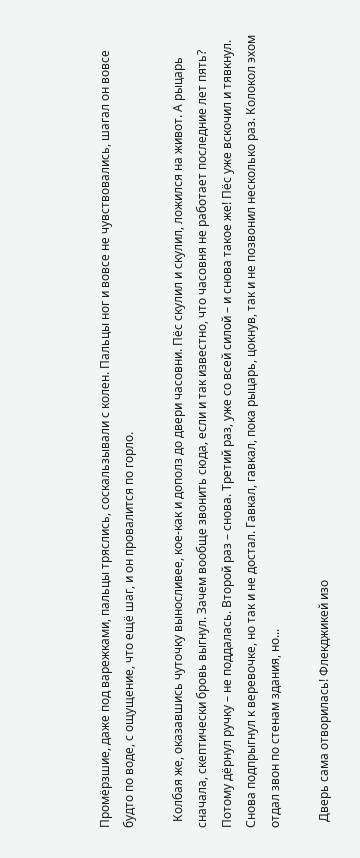Промёрзшие, даже под варежками, пальцы тряслись, соскальзывали с колен. Пальцы ног и вовсе не чувствовались, шагал он вовсе будто по воде, с ощущение, что ещё шаг, и он провалится по горло.

  Колбая же, оказавшись чуточку выносливее, кое-как и дополз до двери часовни. Пёс скулил и скулил, ложился на живот. А рыцарь сначала, скептически бровь выгнул. Зачем вообще звонить сюда, если и так известно, что часовня не работает последние лет пять? Потому дёрнул ручку – не поддалась. Второй раз – снова. Третий раз, уже со всей силой – и снова такое же! Пёс уже вскочил и тявкнул. Снова подпрыгнул к веревочке, но так и не достал. Гавкал, гавкал, пока рыцарь, цокнув, так и не позвонил несколько раз. Колокол эхом отдал звон по стенам здания, но...

  Дверь сама отворилась! Флекджикей изо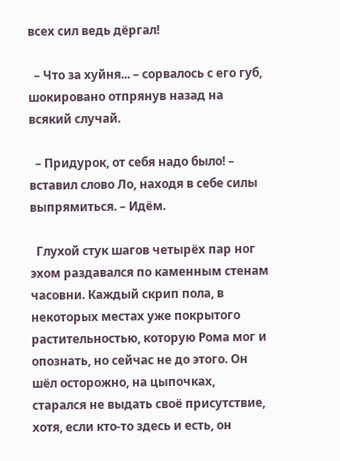всех сил ведь дёргал!

  – Что за хуйня... – сорвалось с его губ, шокировано отпрянув назад на всякий случай.

  – Придурок, от себя надо было! – вставил слово Ло, находя в себе силы выпрямиться. – Идём.

  Глухой стук шагов четырёх пар ног эхом раздавался по каменным стенам часовни. Каждый скрип пола, в некоторых местах уже покрытого растительностью, которую Рома мог и опознать, но сейчас не до этого. Он шёл осторожно, на цыпочках, старался не выдать своё присутствие, хотя, если кто-то здесь и есть, он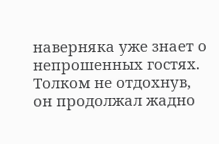наверняка уже знает о непрошенных гостях. Толком не отдохнув, он продолжал жадно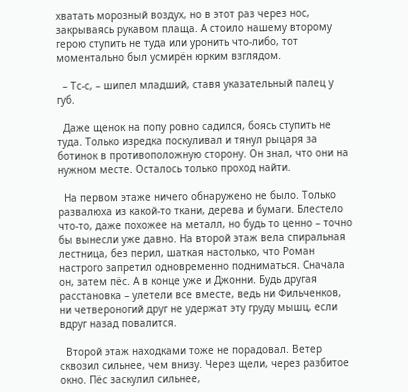хватать морозный воздух, но в этот раз через нос, закрываясь рукавом плаща. А стоило нашему второму герою ступить не туда или уронить что-либо, тот моментально был усмирён юрким взглядом.

  – Тс-с, – шипел младший, ставя указательный палец у губ.

  Даже щенок на попу ровно садился, боясь ступить не туда. Только изредка поскуливал и тянул рыцаря за ботинок в противоположную сторону. Он знал, что они на нужном месте. Осталось только проход найти.

  На первом этаже ничего обнаружено не было. Только развалюха из какой-то ткани, дерева и бумаги. Блестело что-то, даже похожее на металл, но будь то ценно – точно бы вынесли уже давно. На второй этаж вела спиральная лестница, без перил, шаткая настолько, что Роман настрого запретил одновременно подниматься. Сначала он, затем пёс. А в конце уже и Джонни. Будь другая расстановка – улетели все вместе, ведь ни Фильченков, ни четвероногий друг не удержат эту груду мышц, если вдруг назад повалится.

  Второй этаж находками тоже не порадовал. Ветер сквозил сильнее, чем внизу. Через щели, через разбитое окно. Пёс заскулил сильнее,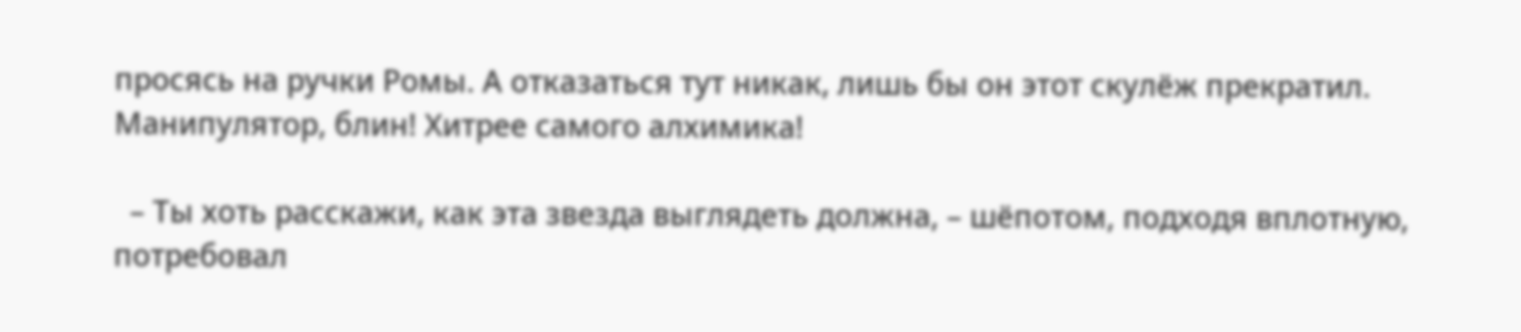просясь на ручки Ромы. А отказаться тут никак, лишь бы он этот скулёж прекратил. Манипулятор, блин! Хитрее самого алхимика!

  – Ты хоть расскажи, как эта звезда выглядеть должна, – шёпотом, подходя вплотную, потребовал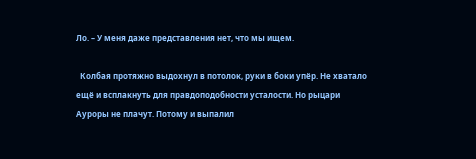Ло. – У меня даже представления нет, что мы ищем.

  Колбая протяжно выдохнул в потолок, руки в боки упёр. Не хватало ещё и всплакнуть для правдоподобности усталости. Но рыцари Ауроры не плачут. Потому и выпалил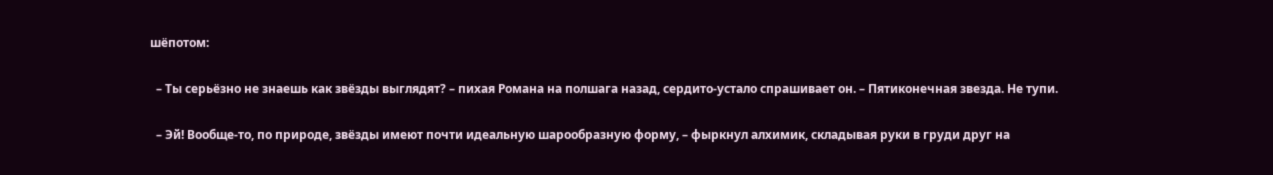шёпотом:

  – Ты серьёзно не знаешь как звёзды выглядят? – пихая Романа на полшага назад, сердито-устало спрашивает он. – Пятиконечная звезда. Не тупи.

  – Эй! Вообще-то, по природе, звёзды имеют почти идеальную шарообразную форму, – фыркнул алхимик, складывая руки в груди друг на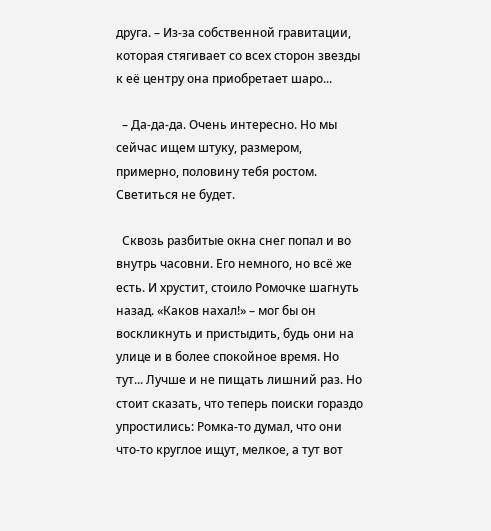друга. – Из-за собственной гравитации, которая стягивает со всех сторон звезды к её центру она приобретает шаро...

  – Да-да-да. Очень интересно. Но мы сейчас ищем штуку, размером, примерно, половину тебя ростом. Светиться не будет.

  Сквозь разбитые окна снег попал и во внутрь часовни. Его немного, но всё же есть. И хрустит, стоило Ромочке шагнуть назад. «Каков нахал!» – мог бы он воскликнуть и пристыдить, будь они на улице и в более спокойное время. Но тут... Лучше и не пищать лишний раз. Но стоит сказать, что теперь поиски гораздо упростились: Ромка-то думал, что они что-то круглое ищут, мелкое, а тут вот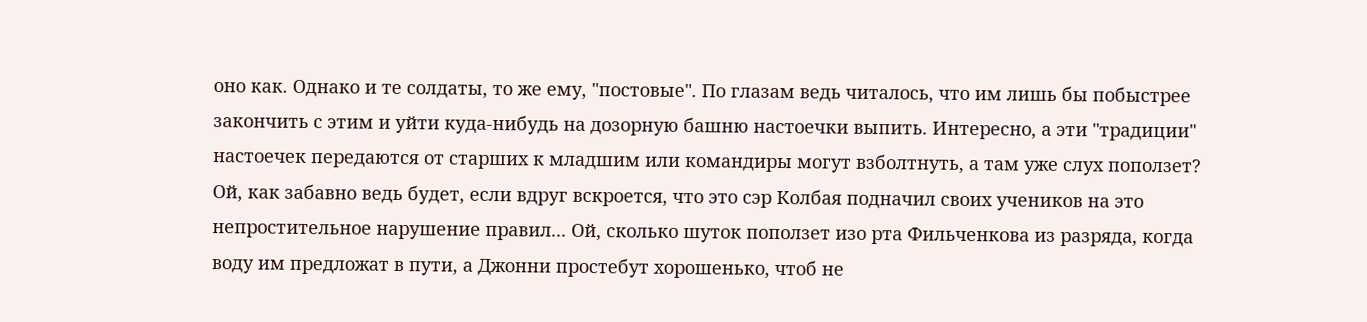оно как. Однако и те солдаты, то же ему, "постовые". По глазам ведь читалось, что им лишь бы побыстрее закончить с этим и уйти куда-нибудь на дозорную башню настоечки выпить. Интересно, а эти "традиции" настоечек передаются от старших к младшим или командиры могут взболтнуть, а там уже слух поползет? Ой, как забавно ведь будет, если вдруг вскроется, что это сэр Колбая подначил своих учеников на это непростительное нарушение правил... Ой, сколько шуток поползет изо рта Фильченкова из разряда, когда воду им предложат в пути, а Джонни простебут хорошенько, чтоб не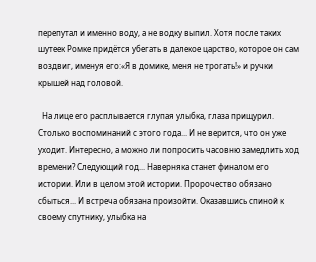перепутал и именно воду, а не водку выпил. Хотя после таких шутеек Ромке придётся убегать в далекое царство, которое он сам воздвиг, именуя его:«Я в домике, меня не трогать!» и ручки крышей над головой.

  На лице его расплывается глупая улыбка, глаза прищурил. Столько воспоминаний с этого года... И не верится, что он уже уходит. Интересно, а можно ли попросить часовню замедлить ход времени? Следующий год... Наверняка станет финалом его истории. Или в целом этой истории. Пророчество обязано сбыться... И встреча обязана произойти. Оказавшись спиной к своему спутнику, улыбка на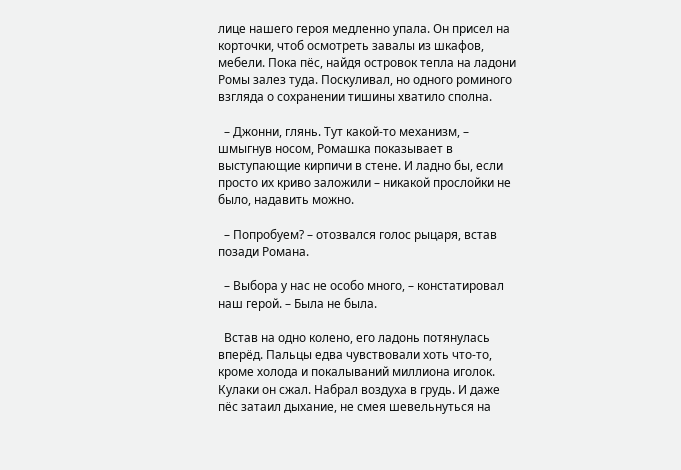лице нашего героя медленно упала. Он присел на корточки, чтоб осмотреть завалы из шкафов, мебели. Пока пёс, найдя островок тепла на ладони Ромы залез туда. Поскуливал, но одного роминого взгляда о сохранении тишины хватило сполна.

  – Джонни, глянь. Тут какой-то механизм, – шмыгнув носом, Ромашка показывает в выступающие кирпичи в стене. И ладно бы, если просто их криво заложили – никакой прослойки не было, надавить можно.

  – Попробуем? – отозвался голос рыцаря, встав позади Романа.

  – Выбора у нас не особо много, – констатировал наш герой. – Была не была.

  Встав на одно колено, его ладонь потянулась вперёд. Пальцы едва чувствовали хоть что-то, кроме холода и покалываний миллиона иголок. Кулаки он сжал. Набрал воздуха в грудь. И даже пёс затаил дыхание, не смея шевельнуться на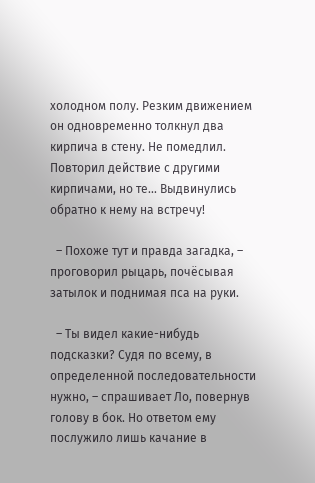холодном полу. Резким движением он одновременно толкнул два кирпича в стену. Не помедлил. Повторил действие с другими кирпичами, но те... Выдвинулись обратно к нему на встречу!

  – Похоже тут и правда загадка, – проговорил рыцарь, почёсывая затылок и поднимая пса на руки.

  – Ты видел какие-нибудь подсказки? Судя по всему, в определенной последовательности нужно, – спрашивает Ло, повернув голову в бок. Но ответом ему послужило лишь качание в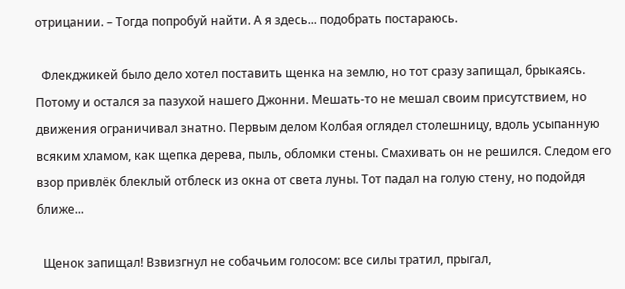отрицании. – Тогда попробуй найти. А я здесь... подобрать постараюсь.

  Флекджикей было дело хотел поставить щенка на землю, но тот сразу запищал, брыкаясь. Потому и остался за пазухой нашего Джонни. Мешать-то не мешал своим присутствием, но движения ограничивал знатно. Первым делом Колбая оглядел столешницу, вдоль усыпанную всяким хламом, как щепка дерева, пыль, обломки стены. Смахивать он не решился. Следом его взор привлёк блеклый отблеск из окна от света луны. Тот падал на голую стену, но подойдя ближе...

  Щенок запищал! Взвизгнул не собачьим голосом: все силы тратил, прыгал,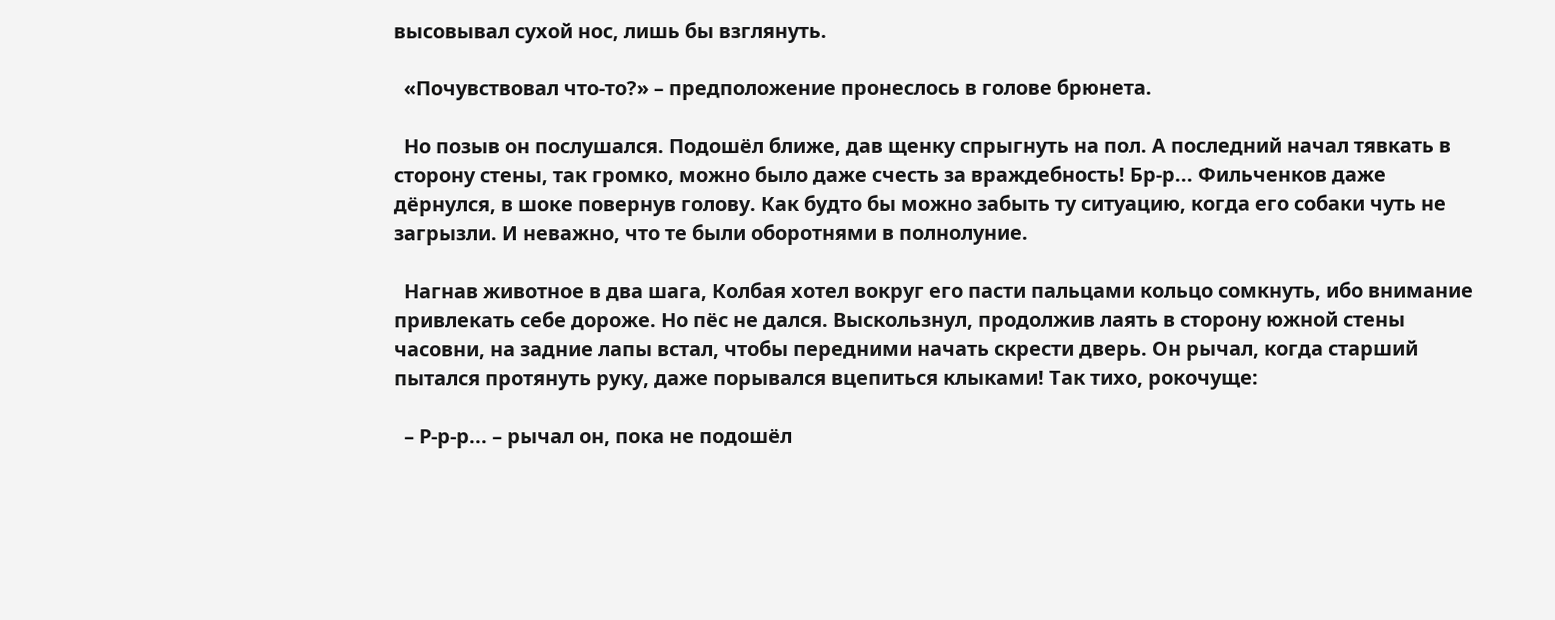высовывал сухой нос, лишь бы взглянуть.

  «Почувствовал что-то?» – предположение пронеслось в голове брюнета.

  Но позыв он послушался. Подошёл ближе, дав щенку спрыгнуть на пол. А последний начал тявкать в сторону стены, так громко, можно было даже счесть за враждебность! Бр-р... Фильченков даже дёрнулся, в шоке повернув голову. Как будто бы можно забыть ту ситуацию, когда его собаки чуть не загрызли. И неважно, что те были оборотнями в полнолуние.

  Нагнав животное в два шага, Колбая хотел вокруг его пасти пальцами кольцо сомкнуть, ибо внимание привлекать себе дороже. Но пёс не дался. Выскользнул, продолжив лаять в сторону южной стены часовни, на задние лапы встал, чтобы передними начать скрести дверь. Он рычал, когда старший пытался протянуть руку, даже порывался вцепиться клыками! Так тихо, рокочуще:

  – Р-р-р... – рычал он, пока не подошёл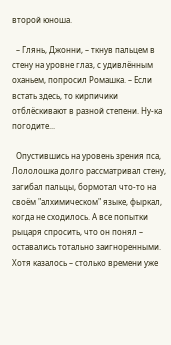второй юноша.

  – Глянь, Джонни, – ткнув пальцем в стену на уровне глаз, с удивлённым оханьем, попросил Ромашка. – Если встать здесь, то кирпичики отблёскивают в разной степени. Ну-ка погодите...

  Опустившись на уровень зрения пса, Лололошка долго рассматривал стену, загибал пальцы, бормотал что-то на своём "алхимическом" языке, фыркал, когда не сходилось. А все попытки рыцаря спросить, что он понял – оставались тотально заигноренными. Хотя казалось – столько времени уже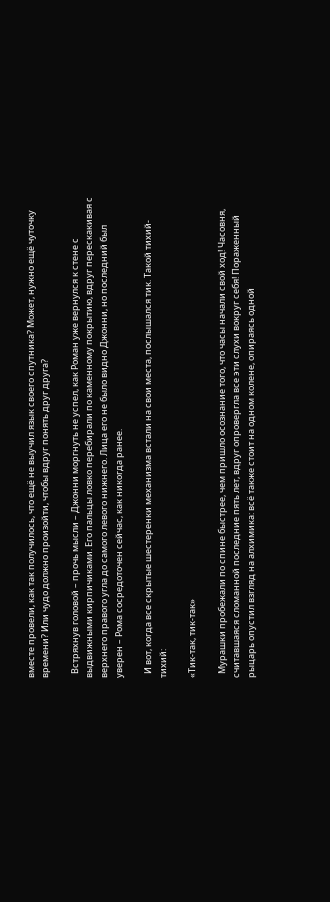вместе провели, как так получилось, что ещё не выучил язык своего спутника? Может, нужно ещё чуточку времени? Или чудо должно произойти, чтобы вдруг понять друг друга?

  Встряхнув головой – прочь мысли – Джонни моргнуть не успел, как Роман уже вернулся к стене с выдвижными кирпичиками. Его пальцы ловко перебирали по каменному покрытию, вдруг перескакивая с верхнего правого угла до самого левого нижнего. Лица его не было видно Джонни, но последний был уверен – Рома сосредоточен сейчас, как никогда ранее.

  И вот, когда все скрытые шестеренки механизма встали на свои места, послышался тик. Такой тихий-тихий:

«Тик-так, тик-так»

  Мурашки пробежали по спине быстрее, чем пришло осознание того, что часы начали свой ход! Часовня, считавшаяся сломанной последние пять лет, вдруг опровергла все эти слухи вокруг себя! Пораженный рыцарь опустил взгляд на алхимика: всё также стоит на одном колене, опираясь одной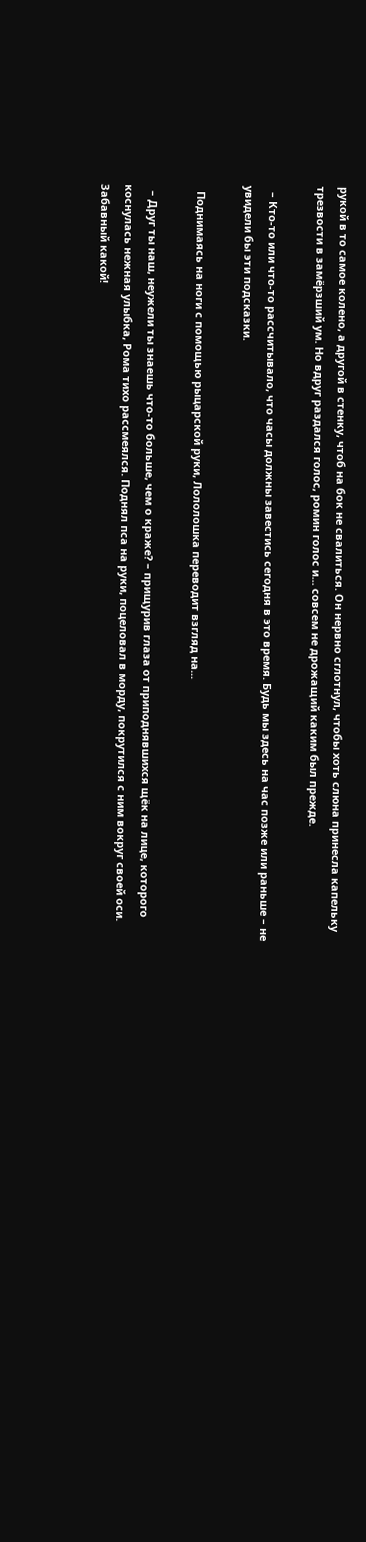рукой в то самое колено, а другой в стенку, чтоб на бок не свалиться. Он нервно сглотнул, чтобы хоть слюна принесла капельку трезвости в замёрзший ум. Но вдруг раздался голос, ромин голос и... совсем не дрожащий каким был прежде.

  – Кто-то или что-то рассчитывало, что часы должны завестись сегодня в это время. Будь мы здесь на час позже или раньше – не увидели бы эти подсказки.

  Поднимаясь на ноги с помощью рыцарской руки, Лололошка переводит взгляд на...

  – Друг ты наш, неужели ты знаешь что-то больше, чем о краже? – прищурив глаза от приподнявшихся щёк на лице, которого коснулась нежная улыбка, Рома тихо рассмеялся. Поднял пса на руки, поцеловал в морду, покрутился с ним вокруг своей оси. Забавный какой!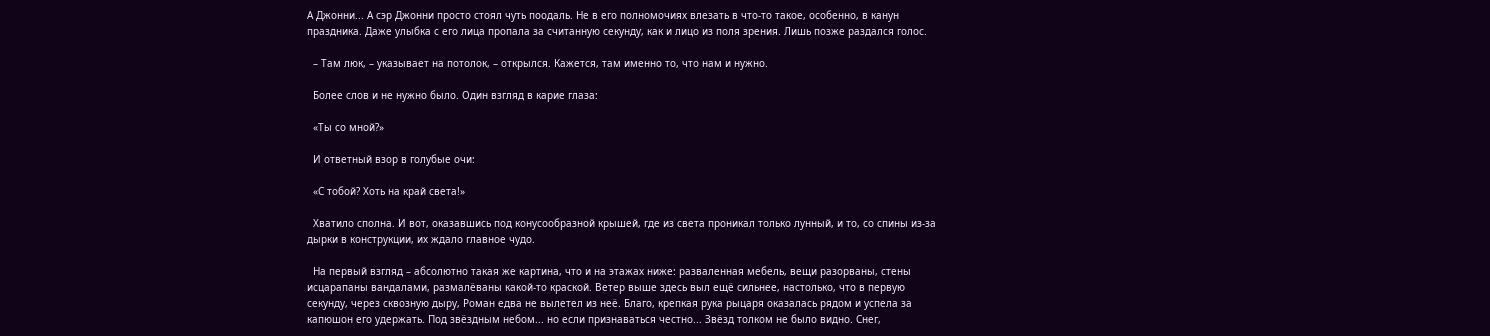А Джонни... А сэр Джонни просто стоял чуть поодаль. Не в его полномочиях влезать в что-то такое, особенно, в канун праздника. Даже улыбка с его лица пропала за считанную секунду, как и лицо из поля зрения. Лишь позже раздался голос.

  – Там люк, – указывает на потолок, – открылся. Кажется, там именно то, что нам и нужно.

  Более слов и не нужно было. Один взгляд в карие глаза:

  «Ты со мной?»

  И ответный взор в голубые очи:

  «С тобой? Хоть на край света!»

  Хватило сполна. И вот, оказавшись под конусообразной крышей, где из света проникал только лунный, и то, со спины из-за дырки в конструкции, их ждало главное чудо.

  На первый взгляд – абсолютно такая же картина, что и на этажах ниже: разваленная мебель, вещи разорваны, стены исцарапаны вандалами, размалёваны какой-то краской. Ветер выше здесь выл ещё сильнее, настолько, что в первую секунду, через сквозную дыру, Роман едва не вылетел из неё. Благо, крепкая рука рыцаря оказалась рядом и успела за капюшон его удержать. Под звёздным небом... но если признаваться честно... Звёзд толком не было видно. Снег,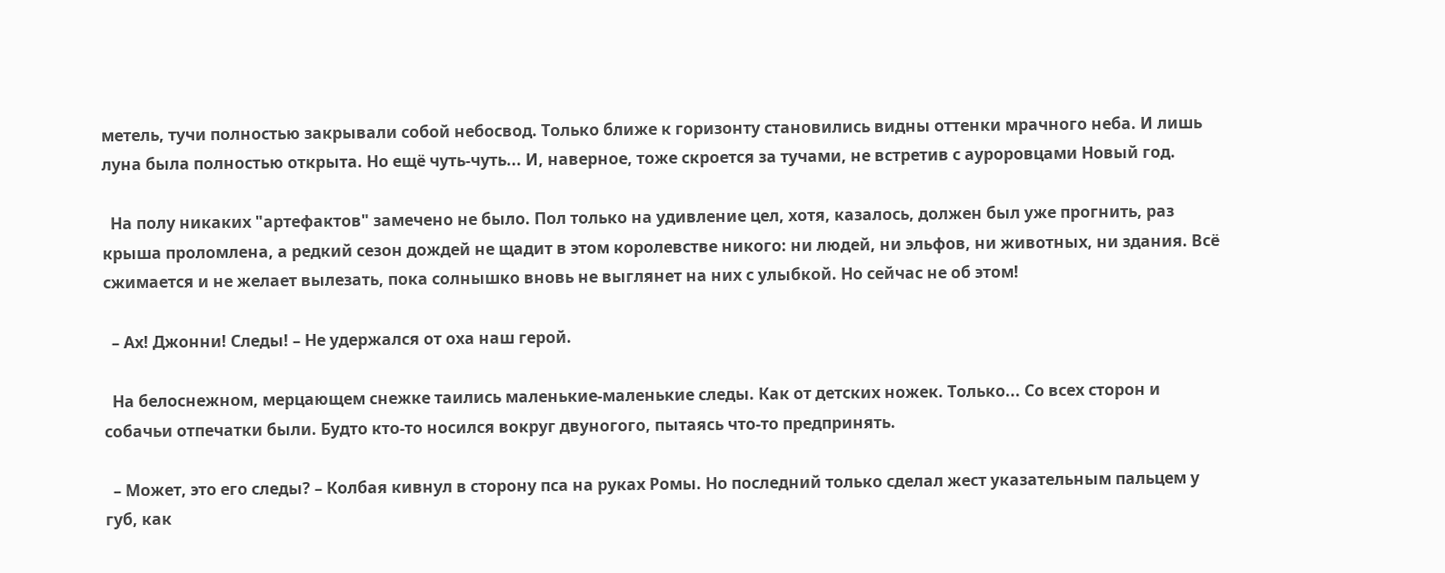метель, тучи полностью закрывали собой небосвод. Только ближе к горизонту становились видны оттенки мрачного неба. И лишь луна была полностью открыта. Но ещё чуть-чуть... И, наверное, тоже скроется за тучами, не встретив с ауроровцами Новый год.

  На полу никаких "артефактов" замечено не было. Пол только на удивление цел, хотя, казалось, должен был уже прогнить, раз крыша проломлена, а редкий сезон дождей не щадит в этом королевстве никого: ни людей, ни эльфов, ни животных, ни здания. Всё сжимается и не желает вылезать, пока солнышко вновь не выглянет на них с улыбкой. Но сейчас не об этом!

  – Ах! Джонни! Следы! – Не удержался от оха наш герой.

  На белоснежном, мерцающем снежке таились маленькие-маленькие следы. Как от детских ножек. Только... Со всех сторон и собачьи отпечатки были. Будто кто-то носился вокруг двуногого, пытаясь что-то предпринять.

  – Может, это его следы? – Колбая кивнул в сторону пса на руках Ромы. Но последний только сделал жест указательным пальцем у губ, как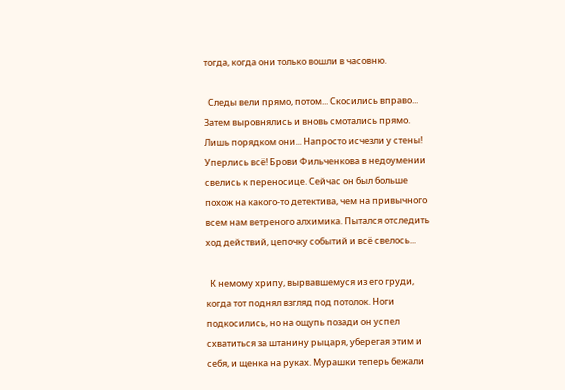тогда, когда они только вошли в часовню.

  Следы вели прямо, потом... Скосились вправо... Затем выровнялись и вновь смотались прямо. Лишь порядком они... Напросто исчезли у стены! Уперлись всё! Брови Фильченкова в недоумении свелись к переносице. Сейчас он был больше похож на какого-то детектива, чем на привычного всем нам ветреного алхимика. Пытался отследить ход действий, цепочку событий и всё свелось...

  К немому хрипу, вырвавшемуся из его груди, когда тот поднял взгляд под потолок. Ноги подкосились, но на ощупь позади он успел схватиться за штанину рыцаря, уберегая этим и себя, и щенка на руках. Мурашки теперь бежали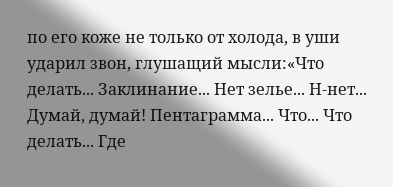по его коже не только от холода, в уши ударил звон, глушащий мысли:«Что делать... Заклинание... Нет зелье... Н-нет... Думай, думай! Пентаграмма... Что... Что делать... Где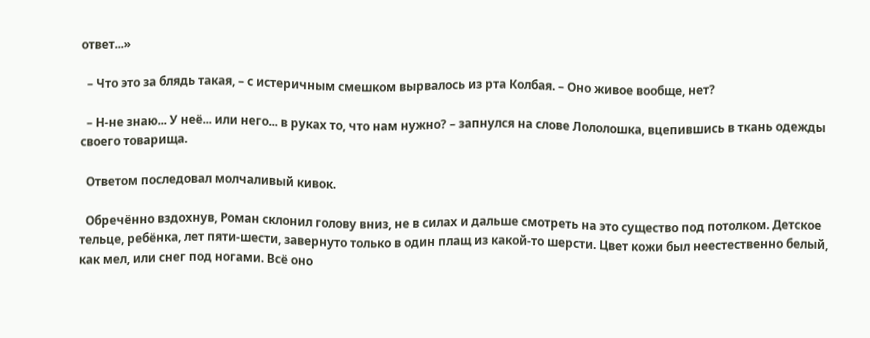ответ...»

  – Что это за блядь такая, – с истеричным смешком вырвалось из рта Колбая. – Оно живое вообще, нет?

  – Н-не знаю... У неё... или него... в руках то, что нам нужно? – запнулся на слове Лололошка, вцепившись в ткань одежды своего товарища.

  Ответом последовал молчаливый кивок.

  Обречённо вздохнув, Роман склонил голову вниз, не в силах и дальше смотреть на это существо под потолком. Детское тельце, ребёнка, лет пяти-шести, завернуто только в один плащ из какой-то шерсти. Цвет кожи был неестественно белый, как мел, или снег под ногами. Всё оно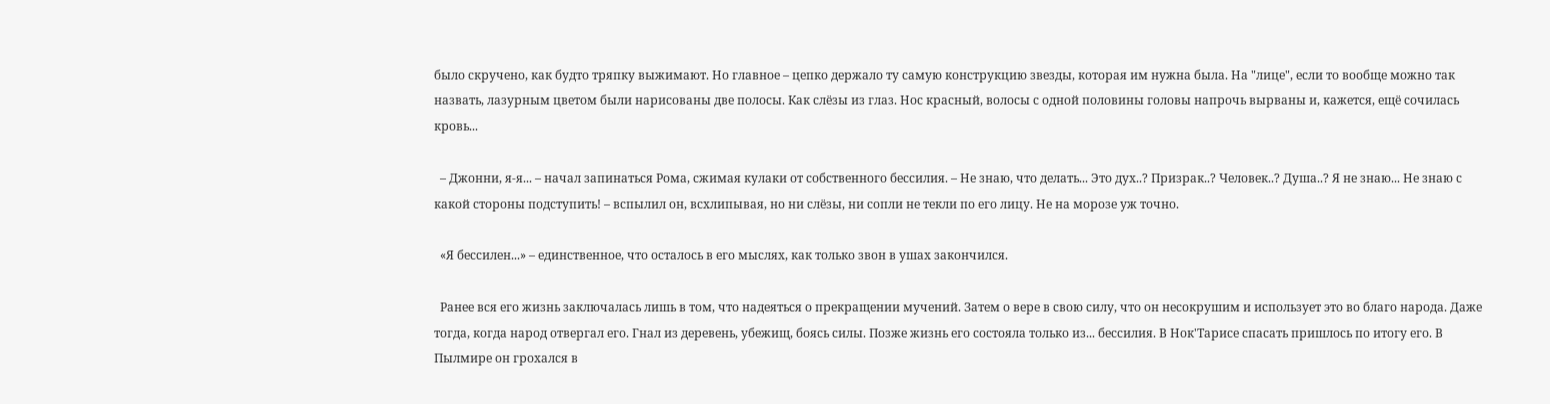было скручено, как будто тряпку выжимают. Но главное – цепко держало ту самую конструкцию звезды, которая им нужна была. На "лице", если то вообще можно так назвать, лазурным цветом были нарисованы две полосы. Как слёзы из глаз. Нос красный, волосы с одной половины головы напрочь вырваны и, кажется, ещё сочилась кровь...

  – Джонни, я-я... – начал запинаться Рома, сжимая кулаки от собственного бессилия. – Не знаю, что делать... Это дух..? Призрак..? Человек..? Душа..? Я не знаю... Не знаю с какой стороны подступить! – вспылил он, всхлипывая, но ни слёзы, ни сопли не текли по его лицу. Не на морозе уж точно.

  «Я бессилен...» – единственное, что осталось в его мыслях, как только звон в ушах закончился.

  Ранее вся его жизнь заключалась лишь в том, что надеяться о прекращении мучений. Затем о вере в свою силу, что он несокрушим и использует это во благо народа. Даже тогда, когда народ отвергал его. Гнал из деревень, убежищ, боясь силы. Позже жизнь его состояла только из... бессилия. В Нок'Тарисе спасать пришлось по итогу его. В Пылмире он грохался в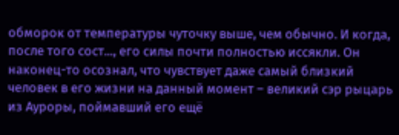обморок от температуры чуточку выше, чем обычно. И когда, после того сост..., его силы почти полностью иссякли. Он наконец-то осознал, что чувствует даже самый близкий человек в его жизни на данный момент – великий сэр рыцарь из Ауроры, поймавший его ещё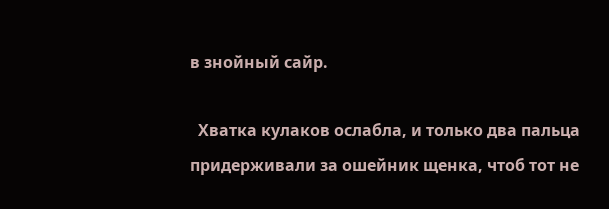в знойный сайр.

  Хватка кулаков ослабла, и только два пальца придерживали за ошейник щенка, чтоб тот не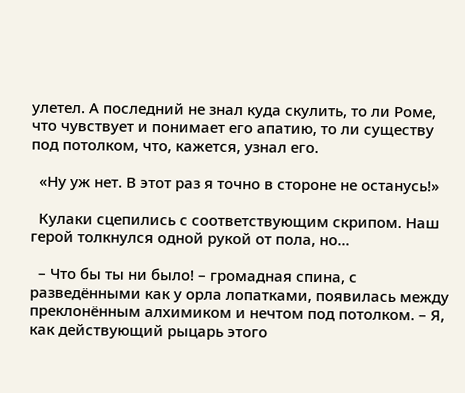улетел. А последний не знал куда скулить, то ли Роме, что чувствует и понимает его апатию, то ли существу под потолком, что, кажется, узнал его.

  «Ну уж нет. В этот раз я точно в стороне не останусь!»

  Кулаки сцепились с соответствующим скрипом. Наш герой толкнулся одной рукой от пола, но...

  – Что бы ты ни было! – громадная спина, с разведёнными как у орла лопатками, появилась между преклонённым алхимиком и нечтом под потолком. – Я, как действующий рыцарь этого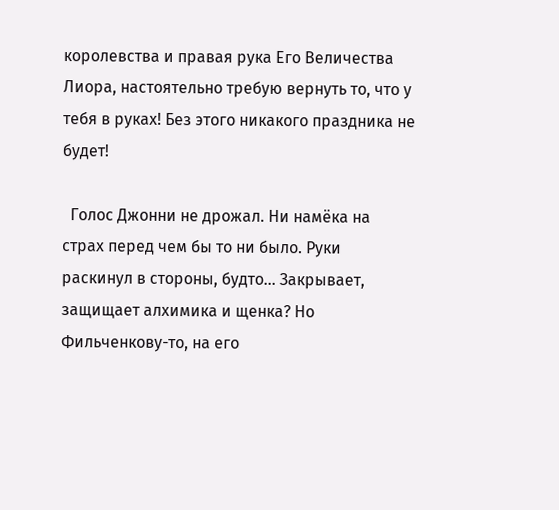королевства и правая рука Его Величества Лиора, настоятельно требую вернуть то, что у тебя в руках! Без этого никакого праздника не будет!

  Голос Джонни не дрожал. Ни намёка на страх перед чем бы то ни было. Руки раскинул в стороны, будто... Закрывает, защищает алхимика и щенка? Но Фильченкову-то, на его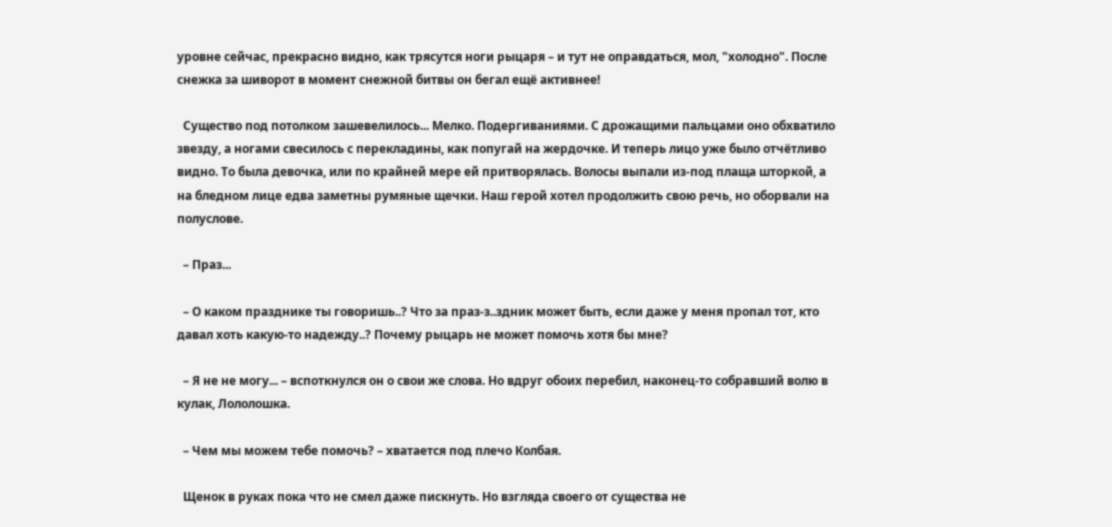уровне сейчас, прекрасно видно, как трясутся ноги рыцаря – и тут не оправдаться, мол, "холодно". После снежка за шиворот в момент снежной битвы он бегал ещё активнее!

  Существо под потолком зашевелилось... Мелко. Подергиваниями. С дрожащими пальцами оно обхватило звезду, а ногами свесилось с перекладины, как попугай на жердочке. И теперь лицо уже было отчётливо видно. То была девочка, или по крайней мере ей притворялась. Волосы выпали из-под плаща шторкой, а на бледном лице едва заметны румяные щечки. Наш герой хотел продолжить свою речь, но оборвали на полуслове.

  – Праз...

  – О каком празднике ты говоришь..? Что за праз-з..здник может быть, если даже у меня пропал тот, кто давал хоть какую-то надежду..? Почему рыцарь не может помочь хотя бы мне?

  – Я не не могу... – вспоткнулся он о свои же слова. Но вдруг обоих перебил, наконец-то собравший волю в кулак, Лололошка.

  – Чем мы можем тебе помочь? – хватается под плечо Колбая.

  Щенок в руках пока что не смел даже пискнуть. Но взгляда своего от существа не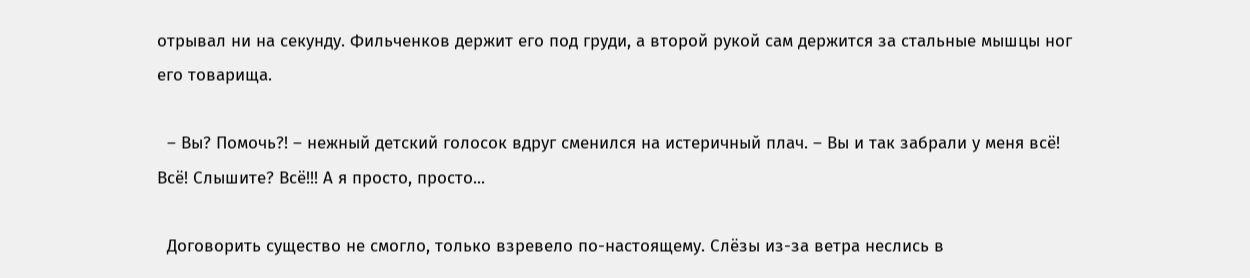отрывал ни на секунду. Фильченков держит его под груди, а второй рукой сам держится за стальные мышцы ног его товарища.

  – Вы? Помочь?! – нежный детский голосок вдруг сменился на истеричный плач. – Вы и так забрали у меня всё! Всё! Слышите? Всё!!! А я просто, просто...

  Договорить существо не смогло, только взревело по-настоящему. Слёзы из-за ветра неслись в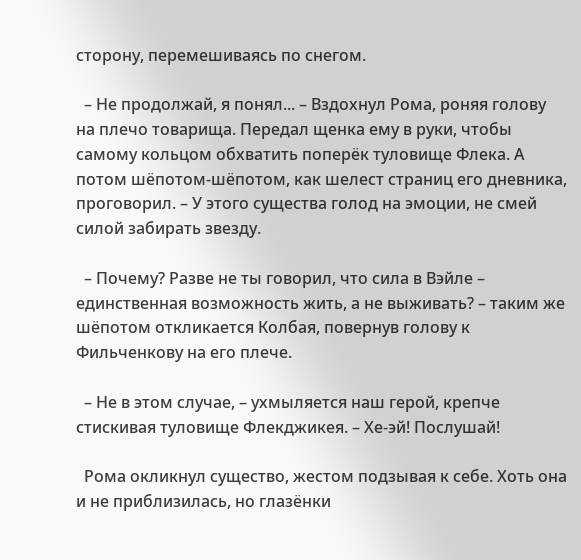сторону, перемешиваясь по снегом.

  – Не продолжай, я понял... – Вздохнул Рома, роняя голову на плечо товарища. Передал щенка ему в руки, чтобы самому кольцом обхватить поперёк туловище Флека. А потом шёпотом-шёпотом, как шелест страниц его дневника, проговорил. – У этого существа голод на эмоции, не смей силой забирать звезду.

  – Почему? Разве не ты говорил, что сила в Вэйле – единственная возможность жить, а не выживать? – таким же шёпотом откликается Колбая, повернув голову к Фильченкову на его плече.

  – Не в этом случае, – ухмыляется наш герой, крепче стискивая туловище Флекджикея. – Хе-эй! Послушай!

  Рома окликнул существо, жестом подзывая к себе. Хоть она и не приблизилась, но глазёнки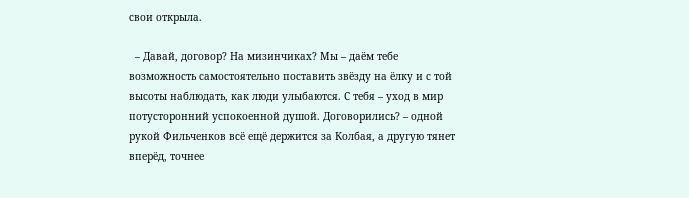свои открыла.

  – Давай, договор? На мизинчиках? Мы – даём тебе возможность самостоятельно поставить звёзду на ёлку и с той высоты наблюдать, как люди улыбаются. С тебя – уход в мир потусторонний успокоенной душой. Договорились? – одной рукой Фильченков всё ещё держится за Колбая, а другую тянет вперёд, точнее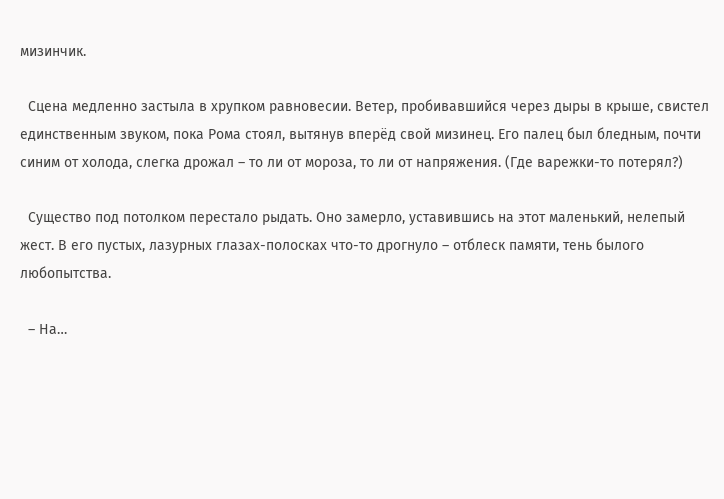мизинчик.

  Сцена медленно застыла в хрупком равновесии. Ветер, пробивавшийся через дыры в крыше, свистел единственным звуком, пока Рома стоял, вытянув вперёд свой мизинец. Его палец был бледным, почти синим от холода, слегка дрожал – то ли от мороза, то ли от напряжения. (Где варежки-то потерял?)

  Существо под потолком перестало рыдать. Оно замерло, уставившись на этот маленький, нелепый жест. В его пустых, лазурных глазах-полосках что-то дрогнуло – отблеск памяти, тень былого любопытства.

  – На…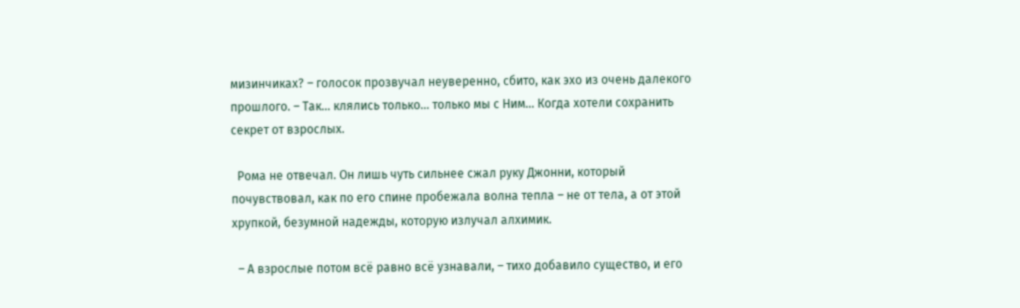мизинчиках? – голосок прозвучал неуверенно, сбито, как эхо из очень далекого прошлого. – Так… клялись только… только мы с Ним... Когда хотели сохранить секрет от взрослых.

  Рома не отвечал. Он лишь чуть сильнее сжал руку Джонни, который почувствовал, как по его спине пробежала волна тепла – не от тела, а от этой хрупкой, безумной надежды, которую излучал алхимик.

  – А взрослые потом всё равно всё узнавали, – тихо добавило существо, и его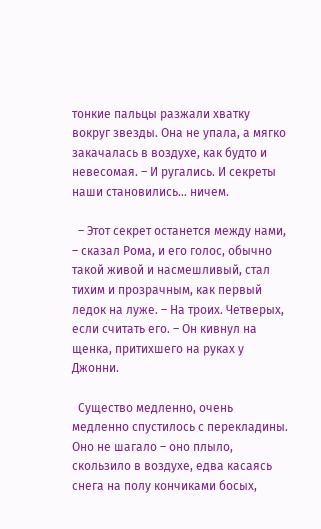тонкие пальцы разжали хватку вокруг звезды. Она не упала, а мягко закачалась в воздухе, как будто и невесомая. – И ругались. И секреты наши становились… ничем.

  – Этот секрет останется между нами, – сказал Рома, и его голос, обычно такой живой и насмешливый, стал тихим и прозрачным, как первый ледок на луже. – На троих. Четверых, если считать его. – Он кивнул на щенка, притихшего на руках у Джонни.

  Существо медленно, очень медленно спустилось с перекладины. Оно не шагало – оно плыло, скользило в воздухе, едва касаясь снега на полу кончиками босых,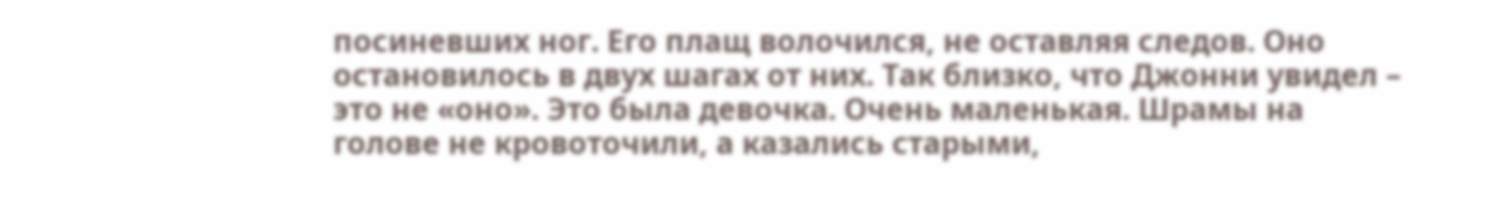посиневших ног. Его плащ волочился, не оставляя следов. Оно остановилось в двух шагах от них. Так близко, что Джонни увидел – это не «оно». Это была девочка. Очень маленькая. Шрамы на голове не кровоточили, а казались старыми,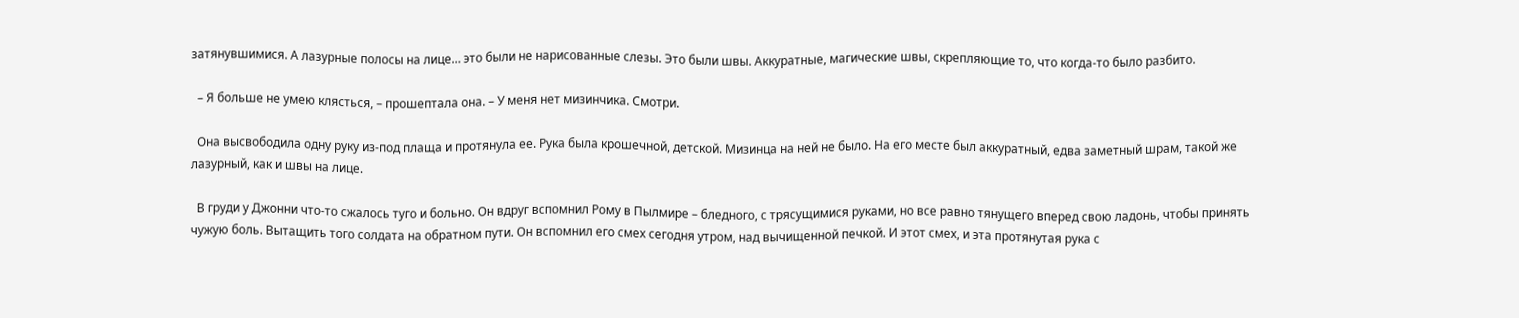затянувшимися. А лазурные полосы на лице… это были не нарисованные слезы. Это были швы. Аккуратные, магические швы, скрепляющие то, что когда-то было разбито.

  – Я больше не умею клясться, – прошептала она. – У меня нет мизинчика. Смотри.

  Она высвободила одну руку из-под плаща и протянула ее. Рука была крошечной, детской. Мизинца на ней не было. На его месте был аккуратный, едва заметный шрам, такой же лазурный, как и швы на лице.

  В груди у Джонни что-то сжалось туго и больно. Он вдруг вспомнил Рому в Пылмире – бледного, с трясущимися руками, но все равно тянущего вперед свою ладонь, чтобы принять чужую боль. Вытащить того солдата на обратном пути. Он вспомнил его смех сегодня утром, над вычищенной печкой. И этот смех, и эта протянутая рука с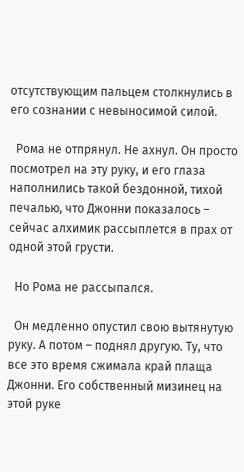отсутствующим пальцем столкнулись в его сознании с невыносимой силой.

  Рома не отпрянул. Не ахнул. Он просто посмотрел на эту руку, и его глаза наполнились такой бездонной, тихой печалью, что Джонни показалось – сейчас алхимик рассыплется в прах от одной этой грусти.

  Но Рома не рассыпался.

  Он медленно опустил свою вытянутую руку. А потом – поднял другую. Ту, что все это время сжимала край плаща Джонни. Его собственный мизинец на этой руке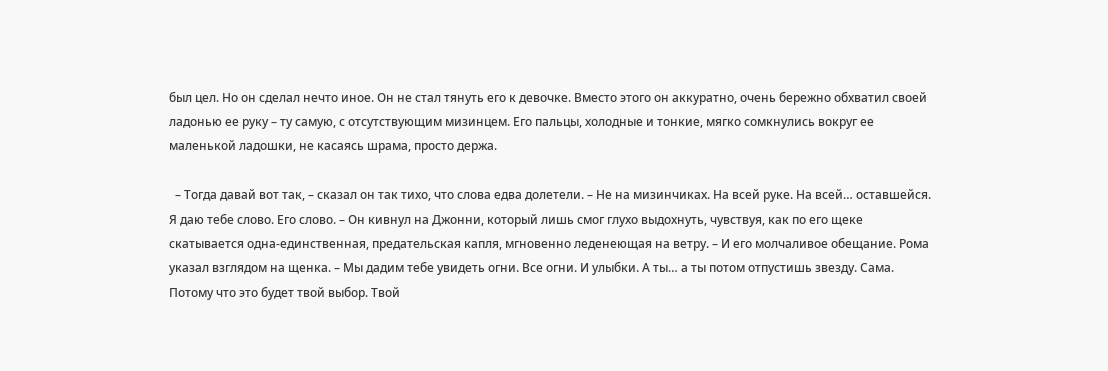был цел. Но он сделал нечто иное. Он не стал тянуть его к девочке. Вместо этого он аккуратно, очень бережно обхватил своей ладонью ее руку – ту самую, с отсутствующим мизинцем. Его пальцы, холодные и тонкие, мягко сомкнулись вокруг ее маленькой ладошки, не касаясь шрама, просто держа.

  – Тогда давай вот так, – сказал он так тихо, что слова едва долетели. – Не на мизинчиках. На всей руке. На всей… оставшейся. Я даю тебе слово. Его слово. – Он кивнул на Джонни, который лишь смог глухо выдохнуть, чувствуя, как по его щеке скатывается одна-единственная, предательская капля, мгновенно леденеющая на ветру. – И его молчаливое обещание. Рома указал взглядом на щенка. – Мы дадим тебе увидеть огни. Все огни. И улыбки. А ты… а ты потом отпустишь звезду. Сама. Потому что это будет твой выбор. Твой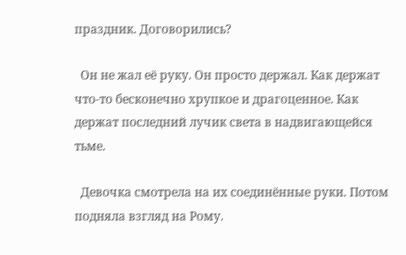праздник. Договорились?

  Он не жал её руку. Он просто держал. Как держат что-то бесконечно хрупкое и драгоценное. Как держат последний лучик света в надвигающейся тьме.

  Девочка смотрела на их соединённые руки. Потом подняла взгляд на Рому.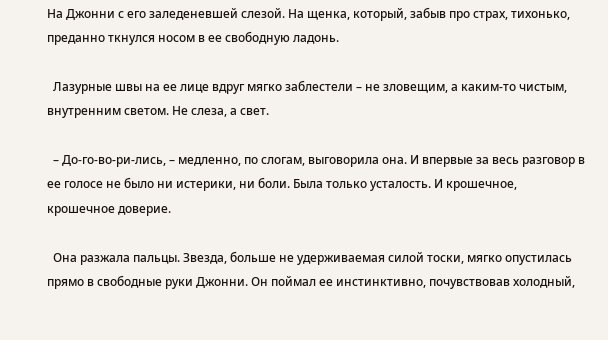На Джонни с его заледеневшей слезой. На щенка, который, забыв про страх, тихонько, преданно ткнулся носом в ее свободную ладонь.

  Лазурные швы на ее лице вдруг мягко заблестели – не зловещим, а каким-то чистым, внутренним светом. Не слеза, а свет.

  – До-го-во-ри-лись, – медленно, по слогам, выговорила она. И впервые за весь разговор в ее голосе не было ни истерики, ни боли. Была только усталость. И крошечное, крошечное доверие.

  Она разжала пальцы. Звезда, больше не удерживаемая силой тоски, мягко опустилась прямо в свободные руки Джонни. Он поймал ее инстинктивно, почувствовав холодный,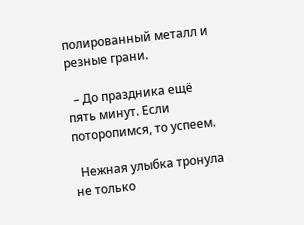полированный металл и резные грани.

  – До праздника ещё пять минут. Если поторопимся, то успеем.

  Нежная улыбка тронула не только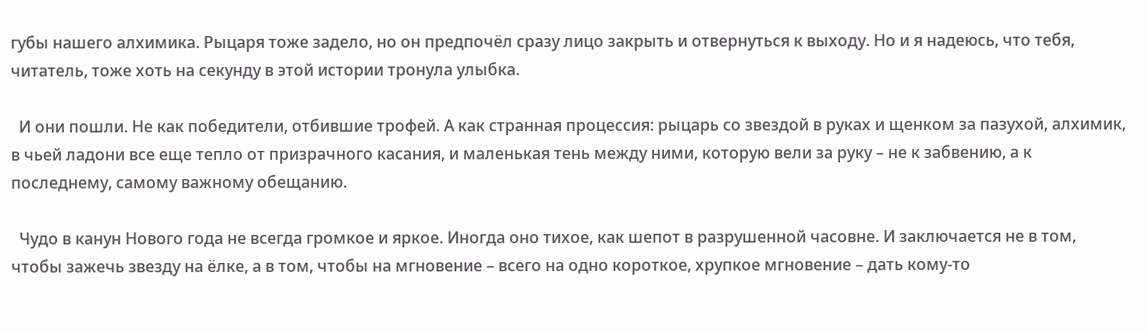губы нашего алхимика. Рыцаря тоже задело, но он предпочёл сразу лицо закрыть и отвернуться к выходу. Но и я надеюсь, что тебя, читатель, тоже хоть на секунду в этой истории тронула улыбка.

  И они пошли. Не как победители, отбившие трофей. А как странная процессия: рыцарь со звездой в руках и щенком за пазухой, алхимик, в чьей ладони все еще тепло от призрачного касания, и маленькая тень между ними, которую вели за руку – не к забвению, а к последнему, самому важному обещанию.

  Чудо в канун Нового года не всегда громкое и яркое. Иногда оно тихое, как шепот в разрушенной часовне. И заключается не в том, чтобы зажечь звезду на ёлке, а в том, чтобы на мгновение – всего на одно короткое, хрупкое мгновение – дать кому-то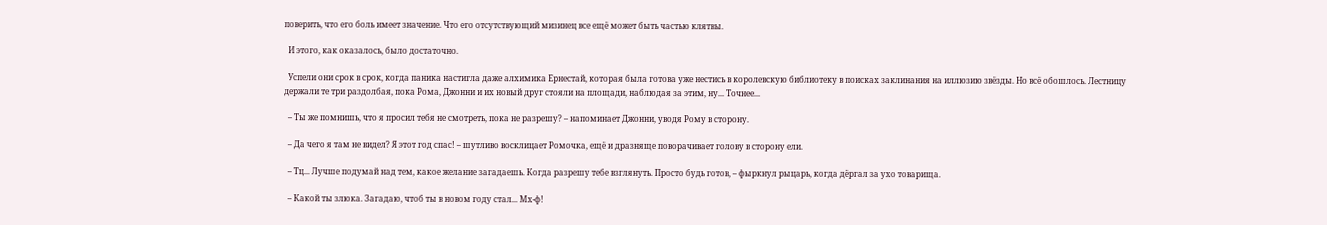поверить, что его боль имеет значение. Что его отсутствующий мизинец все ещё может быть частью клятвы.

  И этого, как оказалось, было достаточно.

  Успели они срок в срок, когда паника настигла даже алхимика Ернестай, которая была готова уже нестись в королевскую библиотеку в поисках заклинания на иллюзию звёзды. Но всё обошлось. Лестницу держали те три раздолбая, пока Рома, Джонни и их новый друг стояли на площади, наблюдая за этим, ну... Точнее...

  – Ты же помнишь, что я просил тебя не смотреть, пока не разрешу? – напоминает Джонни, уводя Рому в сторону.

  – Да чего я там не видел? Я этот год спас! – шутливо восклицает Ромочка, ещё и дразняще поворачивает голову в сторону ели.

  – Тц... Лучше подумай над тем, какое желание загадаешь. Когда разрешу тебе взглянуть. Просто будь готов, – фыркнул рыцарь, когда дёргал за ухо товарища.

  – Какой ты злюка. Загадаю, чтоб ты в новом году стал... Мх-ф!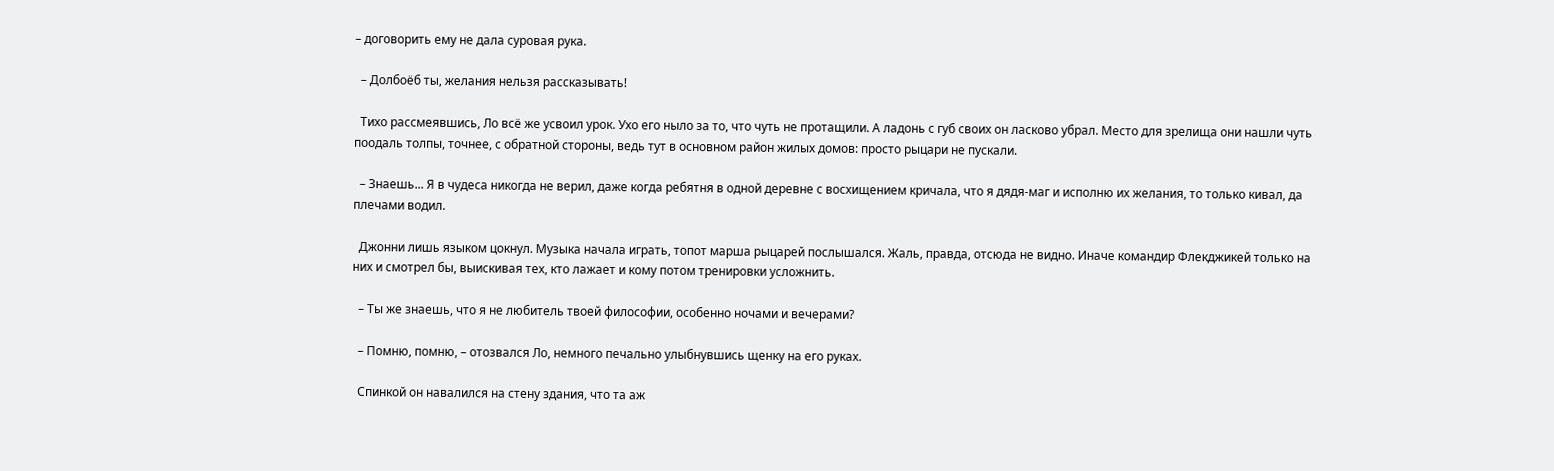– договорить ему не дала суровая рука.

  – Долбоёб ты, желания нельзя рассказывать!

  Тихо рассмеявшись, Ло всё же усвоил урок. Ухо его ныло за то, что чуть не протащили. А ладонь с губ своих он ласково убрал. Место для зрелища они нашли чуть поодаль толпы, точнее, с обратной стороны, ведь тут в основном район жилых домов: просто рыцари не пускали.

  – Знаешь... Я в чудеса никогда не верил, даже когда ребятня в одной деревне с восхищением кричала, что я дядя-маг и исполню их желания, то только кивал, да плечами водил.

  Джонни лишь языком цокнул. Музыка начала играть, топот марша рыцарей послышался. Жаль, правда, отсюда не видно. Иначе командир Флекджикей только на них и смотрел бы, выискивая тех, кто лажает и кому потом тренировки усложнить.

  – Ты же знаешь, что я не любитель твоей философии, особенно ночами и вечерами?

  – Помню, помню, – отозвался Ло, немного печально улыбнувшись щенку на его руках.

  Спинкой он навалился на стену здания, что та аж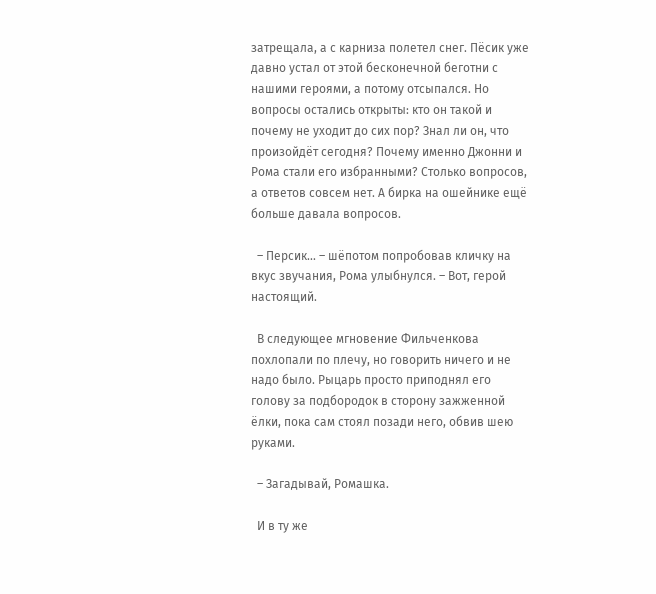затрещала, а с карниза полетел снег. Пёсик уже давно устал от этой бесконечной беготни с нашими героями, а потому отсыпался. Но вопросы остались открыты: кто он такой и почему не уходит до сих пор? Знал ли он, что произойдёт сегодня? Почему именно Джонни и Рома стали его избранными? Столько вопросов, а ответов совсем нет. А бирка на ошейнике ещё больше давала вопросов.

  – Персик... – шёпотом попробовав кличку на вкус звучания, Рома улыбнулся. – Вот, герой настоящий.

  В следующее мгновение Фильченкова похлопали по плечу, но говорить ничего и не надо было. Рыцарь просто приподнял его голову за подбородок в сторону зажженной ёлки, пока сам стоял позади него, обвив шею руками.

  – Загадывай, Ромашка.

  И в ту же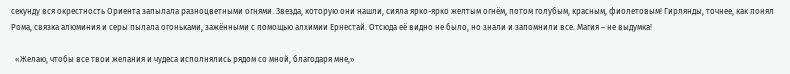секунду вся окрестность Ориента запылала разноцветными огнями. Звезда, которую они нашли, сияла ярко-ярко желтым огнём, потом голубым, красным, фиолетовым! Гирлянды, точнее, как понял Рома, связка алюминия и серы пылала огоньками, зажёнными с помощью алхимии Ернестай. Отсюда её видно не было, но знали и запомнили все. Магия – не выдумка!

  «Желаю, чтобы все твои желания и чудеса исполнялись рядом со мной, благодаря мне,»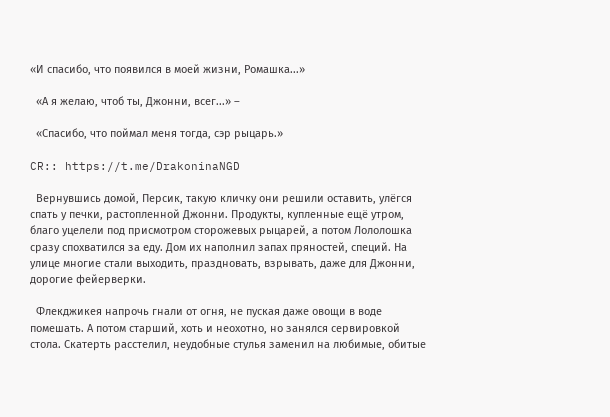«И спасибо, что появился в моей жизни, Ромашка...»

  «А я желаю, чтоб ты, Джонни, всег...» –

  «Спасибо, что поймал меня тогда, сэр рыцарь.»

CR:: https://t.me/DrakoninaNGD

  Вернувшись домой, Персик, такую кличку они решили оставить, улёгся спать у печки, растопленной Джонни. Продукты, купленные ещё утром, благо уцелели под присмотром сторожевых рыцарей, а потом Лололошка сразу спохватился за еду. Дом их наполнил запах пряностей, специй. На улице многие стали выходить, праздновать, взрывать, даже для Джонни, дорогие фейерверки.

  Флекджикея напрочь гнали от огня, не пуская даже овощи в воде помешать. А потом старший, хоть и неохотно, но занялся сервировкой стола. Скатерть расстелил, неудобные стулья заменил на любимые, обитые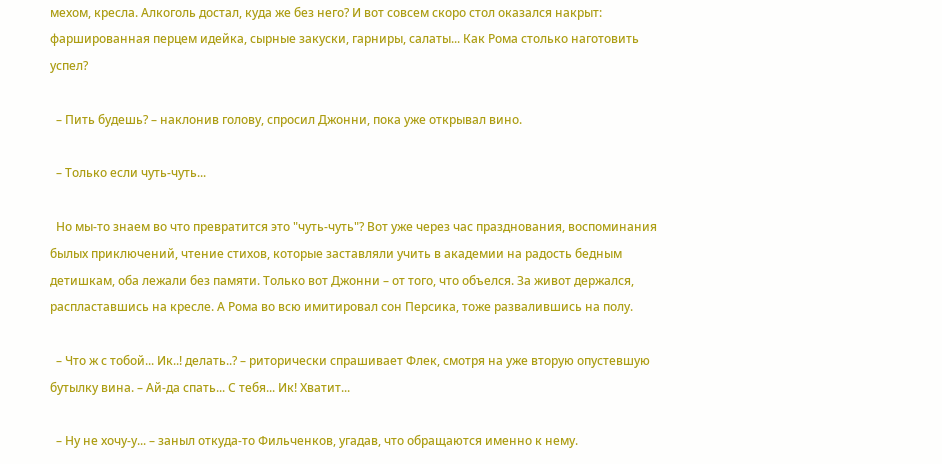мехом, кресла. Алкоголь достал, куда же без него? И вот совсем скоро стол оказался накрыт: фаршированная перцем идейка, сырные закуски, гарниры, салаты... Как Рома столько наготовить успел?

  – Пить будешь? – наклонив голову, спросил Джонни, пока уже открывал вино.

  – Только если чуть-чуть...

  Но мы-то знаем во что превратится это "чуть-чуть"? Вот уже через час празднования, воспоминания былых приключений, чтение стихов, которые заставляли учить в академии на радость бедным детишкам, оба лежали без памяти. Только вот Джонни – от того, что объелся. За живот держался, распластавшись на кресле. А Рома во всю имитировал сон Персика, тоже развалившись на полу.

  – Что ж с тобой... Ик..! делать..? – риторически спрашивает Флек, смотря на уже вторую опустевшую бутылку вина. – Ай-да спать... С тебя... Ик! Хватит...

  – Ну не хочу-у... – заныл откуда-то Фильченков, угадав, что обращаются именно к нему.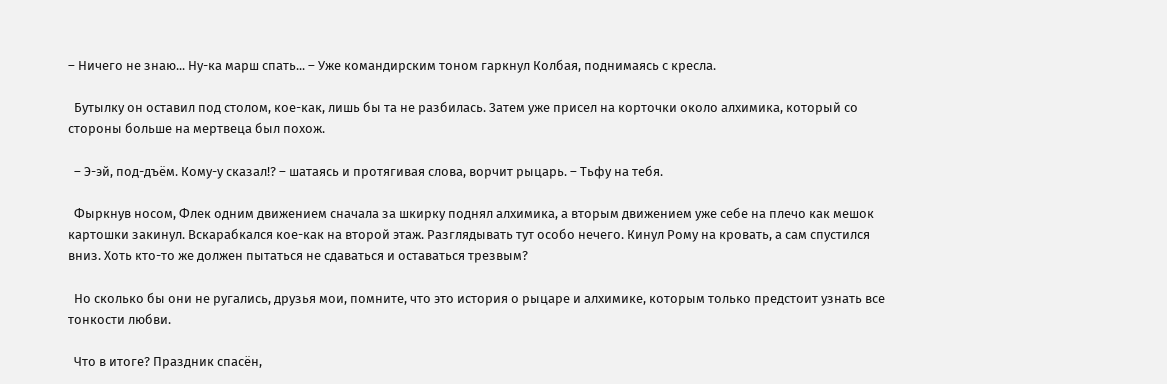– Ничего не знаю... Ну-ка марш спать... – Уже командирским тоном гаркнул Колбая, поднимаясь с кресла.

  Бутылку он оставил под столом, кое-как, лишь бы та не разбилась. Затем уже присел на корточки около алхимика, который со стороны больше на мертвеца был похож.

  – Э-эй, под-дъём. Кому-у сказал!? – шатаясь и протягивая слова, ворчит рыцарь. – Тьфу на тебя.

  Фыркнув носом, Флек одним движением сначала за шкирку поднял алхимика, а вторым движением уже себе на плечо как мешок картошки закинул. Вскарабкался кое-как на второй этаж. Разглядывать тут особо нечего. Кинул Рому на кровать, а сам спустился вниз. Хоть кто-то же должен пытаться не сдаваться и оставаться трезвым?

  Но сколько бы они не ругались, друзья мои, помните, что это история о рыцаре и алхимике, которым только предстоит узнать все тонкости любви.

  Что в итоге? Праздник спасён,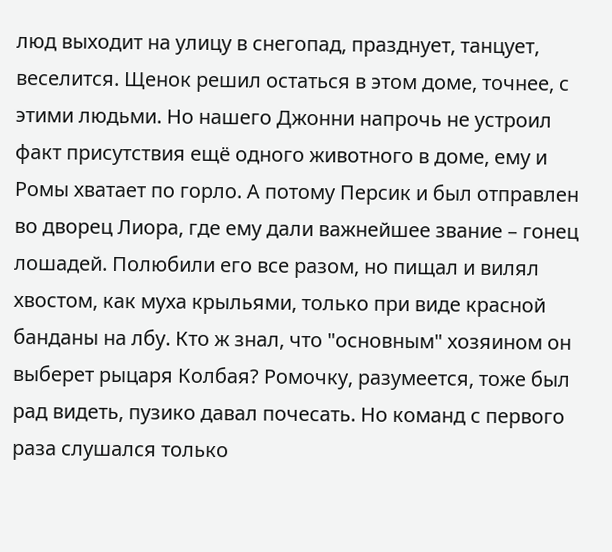люд выходит на улицу в снегопад, празднует, танцует, веселится. Щенок решил остаться в этом доме, точнее, с этими людьми. Но нашего Джонни напрочь не устроил факт присутствия ещё одного животного в доме, ему и Ромы хватает по горло. А потому Персик и был отправлен во дворец Лиора, где ему дали важнейшее звание – гонец лошадей. Полюбили его все разом, но пищал и вилял хвостом, как муха крыльями, только при виде красной банданы на лбу. Кто ж знал, что "основным" хозяином он выберет рыцаря Колбая? Ромочку, разумеется, тоже был рад видеть, пузико давал почесать. Но команд с первого раза слушался только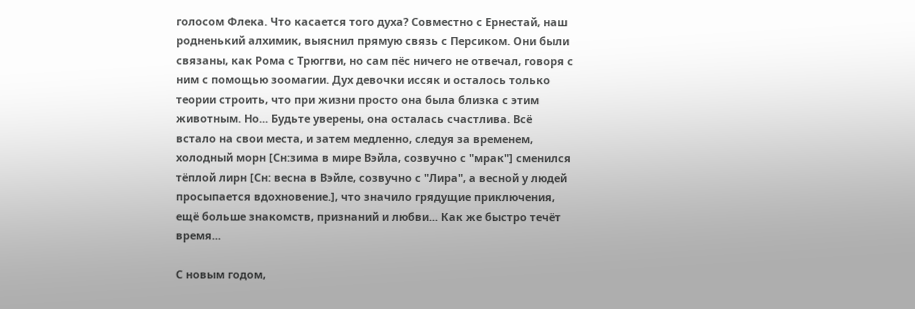голосом Флека. Что касается того духа? Совместно с Ернестай, наш родненький алхимик, выяснил прямую связь с Персиком. Они были связаны, как Рома с Трюггви, но сам пёс ничего не отвечал, говоря с ним с помощью зоомагии. Дух девочки иссяк и осталось только теории строить, что при жизни просто она была близка с этим животным. Но... Будьте уверены, она осталась счастлива. Всё встало на свои места, и затем медленно, следуя за временем, холодный морн [Сн:зима в мире Вэйла, созвучно с "мрак"] сменился тёплой лирн [Сн: весна в Вэйле, созвучно с "Лира", а весной у людей просыпается вдохновение.], что значило грядущие приключения, ещё больше знакомств, признаний и любви... Как же быстро течёт время...

С новым годом,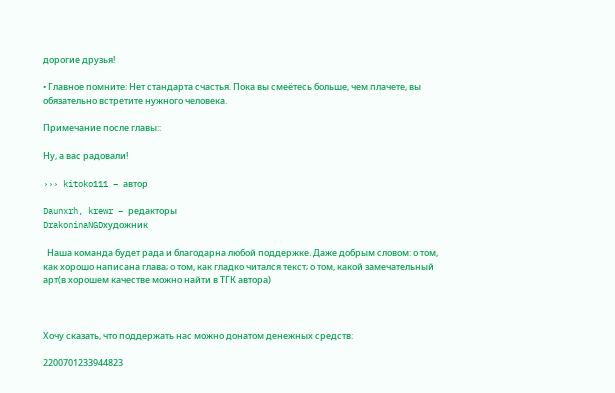дорогие друзья!

• Главное помните: Нет стандарта счастья. Пока вы смеётесь больше, чем плачете, вы обязательно встретите нужного человека.

Примечание после главы::

Ну, а вас радовали!

››› kitoko111 – автор

Daunxrh, krewr – редакторы
DrakoninaNGDхудожник

  Наша команда будет рада и благодарна любой поддержке. Даже добрым словом: о том, как хорошо написана глава; о том, как гладко читался текст; о том, какой замечательный арт(в хорошем качестве можно найти в ТГК автора)



Хочу сказать, что поддержать нас можно донатом денежных средств:

2200701233944823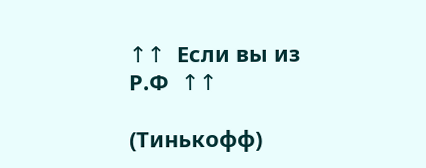↑↑  Если вы из Р.Ф  ↑↑

(Тинькофф)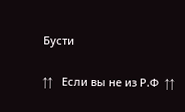Бусти

↑↑   Если вы не из Р.Ф  ↑↑